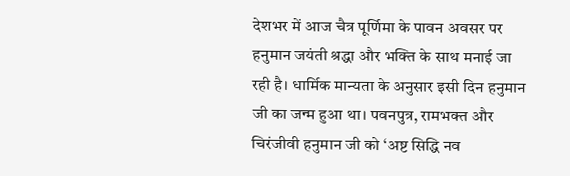देशभर में आज चैत्र पूर्णिमा के पावन अवसर पर हनुमान जयंती श्रद्धा और भक्ति के साथ मनाई जा रही है। धार्मिक मान्यता के अनुसार इसी दिन हनुमान जी का जन्म हुआ था। पवनपुत्र, रामभक्त और चिरंजीवी हनुमान जी को ‘अष्ट सिद्धि नव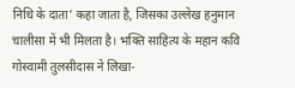निधि के दाता’ कहा जाता है, जिसका उल्लेख हनुमान चालीसा में भी मिलता है। भक्ति साहित्य के महान कवि गोस्वामी तुलसीदास ने लिखा-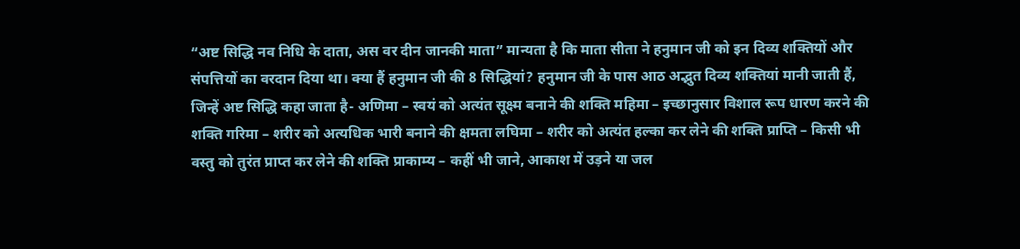“अष्ट सिद्धि नव निधि के दाता, अस वर दीन जानकी माता” मान्यता है कि माता सीता ने हनुमान जी को इन दिव्य शक्तियों और संपत्तियों का वरदान दिया था। क्या हैं हनुमान जी की 8 सिद्धियां? हनुमान जी के पास आठ अद्भुत दिव्य शक्तियां मानी जाती हैं, जिन्हें अष्ट सिद्धि कहा जाता है- अणिमा – स्वयं को अत्यंत सूक्ष्म बनाने की शक्ति महिमा – इच्छानुसार विशाल रूप धारण करने की शक्ति गरिमा – शरीर को अत्यधिक भारी बनाने की क्षमता लघिमा – शरीर को अत्यंत हल्का कर लेने की शक्ति प्राप्ति – किसी भी वस्तु को तुरंत प्राप्त कर लेने की शक्ति प्राकाम्य – कहीं भी जाने, आकाश में उड़ने या जल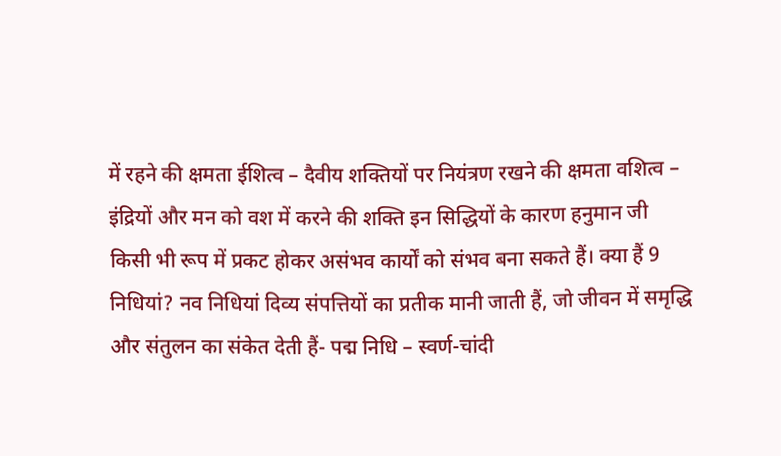में रहने की क्षमता ईशित्व – दैवीय शक्तियों पर नियंत्रण रखने की क्षमता वशित्व – इंद्रियों और मन को वश में करने की शक्ति इन सिद्धियों के कारण हनुमान जी किसी भी रूप में प्रकट होकर असंभव कार्यों को संभव बना सकते हैं। क्या हैं 9 निधियां? नव निधियां दिव्य संपत्तियों का प्रतीक मानी जाती हैं, जो जीवन में समृद्धि और संतुलन का संकेत देती हैं- पद्म निधि – स्वर्ण-चांदी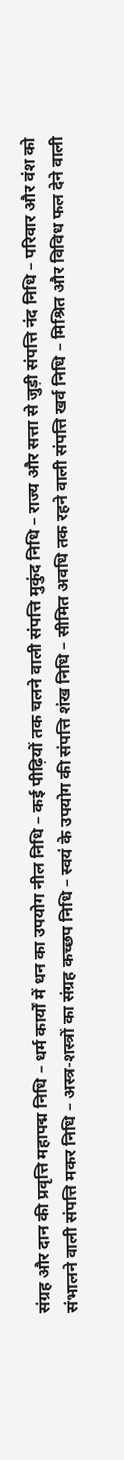संग्रह और दान की प्रवृत्ति महापद्म निधि – धर्म कार्यों में धन का उपयोग नील निधि – कई पीढ़ियों तक चलने वाली संपत्ति मुकुंद निधि – राज्य और सत्ता से जुड़ी संपत्ति नंद निधि – परिवार और वंश को संभालने वाली संपत्ति मकर निधि – अस्त्र-शस्त्रों का संग्रह कच्छप निधि – स्वयं के उपयोग की संपत्ति शंख निधि – सीमित अवधि तक रहने वाली संपत्ति खर्व निधि – मिश्रित और विविध फल देने वाली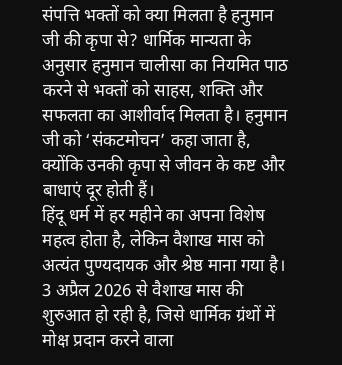संपत्ति भक्तों को क्या मिलता है हनुमान जी की कृपा से? धार्मिक मान्यता के अनुसार हनुमान चालीसा का नियमित पाठ करने से भक्तों को साहस, शक्ति और सफलता का आशीर्वाद मिलता है। हनुमान जी को ‘संकटमोचन’ कहा जाता है, क्योंकि उनकी कृपा से जीवन के कष्ट और बाधाएं दूर होती हैं।
हिंदू धर्म में हर महीने का अपना विशेष महत्व होता है, लेकिन वैशाख मास को अत्यंत पुण्यदायक और श्रेष्ठ माना गया है। 3 अप्रैल 2026 से वैशाख मास की शुरुआत हो रही है, जिसे धार्मिक ग्रंथों में मोक्ष प्रदान करने वाला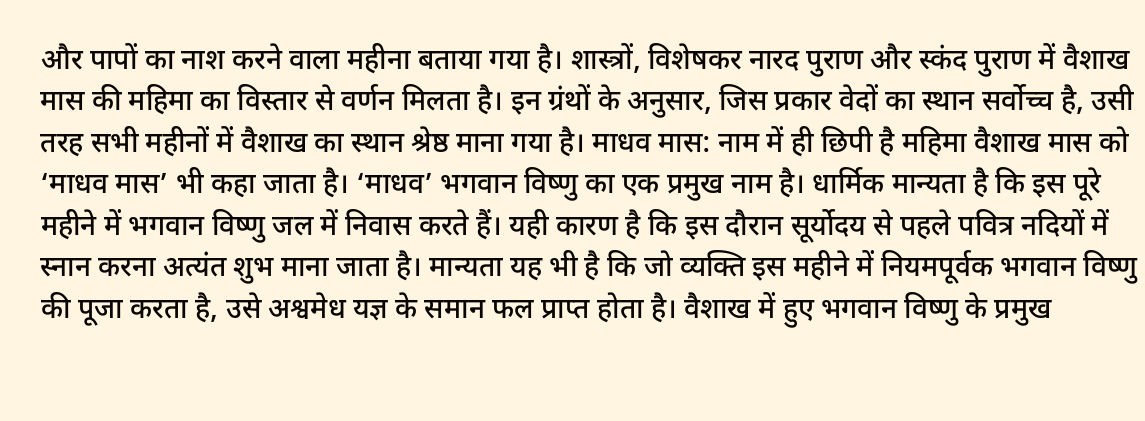और पापों का नाश करने वाला महीना बताया गया है। शास्त्रों, विशेषकर नारद पुराण और स्कंद पुराण में वैशाख मास की महिमा का विस्तार से वर्णन मिलता है। इन ग्रंथों के अनुसार, जिस प्रकार वेदों का स्थान सर्वोच्च है, उसी तरह सभी महीनों में वैशाख का स्थान श्रेष्ठ माना गया है। माधव मास: नाम में ही छिपी है महिमा वैशाख मास को ‘माधव मास’ भी कहा जाता है। ‘माधव’ भगवान विष्णु का एक प्रमुख नाम है। धार्मिक मान्यता है कि इस पूरे महीने में भगवान विष्णु जल में निवास करते हैं। यही कारण है कि इस दौरान सूर्योदय से पहले पवित्र नदियों में स्नान करना अत्यंत शुभ माना जाता है। मान्यता यह भी है कि जो व्यक्ति इस महीने में नियमपूर्वक भगवान विष्णु की पूजा करता है, उसे अश्वमेध यज्ञ के समान फल प्राप्त होता है। वैशाख में हुए भगवान विष्णु के प्रमुख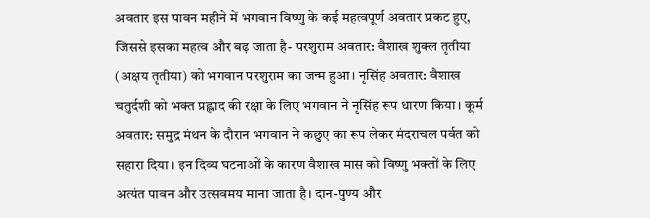अवतार इस पावन महीने में भगवान विष्णु के कई महत्वपूर्ण अवतार प्रकट हुए, जिससे इसका महत्व और बढ़ जाता है- परशुराम अवतार: वैशाख शुक्ल तृतीया (अक्षय तृतीया) को भगवान परशुराम का जन्म हुआ। नृसिंह अवतार: वैशाख चतुर्दशी को भक्त प्रह्लाद की रक्षा के लिए भगवान ने नृसिंह रूप धारण किया। कूर्म अवतार: समुद्र मंथन के दौरान भगवान ने कछुए का रूप लेकर मंदराचल पर्वत को सहारा दिया। इन दिव्य घटनाओं के कारण वैशाख मास को विष्णु भक्तों के लिए अत्यंत पावन और उत्सवमय माना जाता है। दान-पुण्य और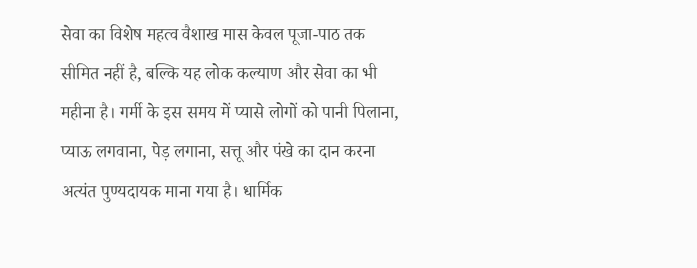सेवा का विशेष महत्व वैशाख मास केवल पूजा-पाठ तक सीमित नहीं है, बल्कि यह लोक कल्याण और सेवा का भी महीना है। गर्मी के इस समय में प्यासे लोगों को पानी पिलाना, प्याऊ लगवाना, पेड़ लगाना, सत्तू और पंखे का दान करना अत्यंत पुण्यदायक माना गया है। धार्मिक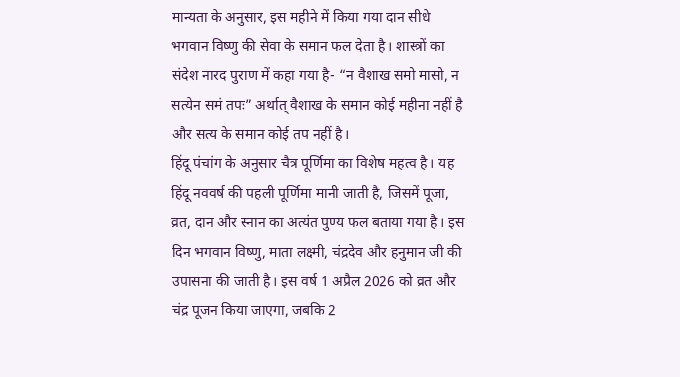मान्यता के अनुसार, इस महीने में किया गया दान सीधे भगवान विष्णु की सेवा के समान फल देता है। शास्त्रों का संदेश नारद पुराण में कहा गया है- “न वैशाख समो मासो, न सत्येन समं तपः” अर्थात् वैशाख के समान कोई महीना नहीं है और सत्य के समान कोई तप नहीं है।
हिंदू पंचांग के अनुसार चैत्र पूर्णिमा का विशेष महत्व है। यह हिंदू नववर्ष की पहली पूर्णिमा मानी जाती है, जिसमें पूजा, व्रत, दान और स्नान का अत्यंत पुण्य फल बताया गया है। इस दिन भगवान विष्णु, माता लक्ष्मी, चंद्रदेव और हनुमान जी की उपासना की जाती है। इस वर्ष 1 अप्रैल 2026 को व्रत और चंद्र पूजन किया जाएगा, जबकि 2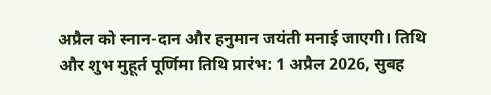अप्रैल को स्नान-दान और हनुमान जयंती मनाई जाएगी। तिथि और शुभ मुहूर्त पूर्णिमा तिथि प्रारंभ: 1 अप्रैल 2026, सुबह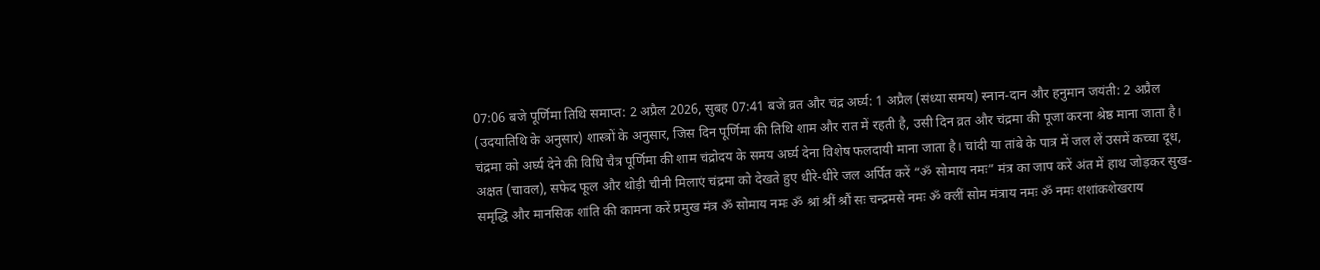07:06 बजे पूर्णिमा तिथि समाप्त: 2 अप्रैल 2026, सुबह 07:41 बजे व्रत और चंद्र अर्घ्य: 1 अप्रैल (संध्या समय) स्नान-दान और हनुमान जयंती: 2 अप्रैल (उदयातिथि के अनुसार) शास्त्रों के अनुसार, जिस दिन पूर्णिमा की तिथि शाम और रात में रहती है, उसी दिन व्रत और चंद्रमा की पूजा करना श्रेष्ठ माना जाता है। चंद्रमा को अर्घ्य देने की विधि चैत्र पूर्णिमा की शाम चंद्रोदय के समय अर्घ्य देना विशेष फलदायी माना जाता है। चांदी या तांबे के पात्र में जल लें उसमें कच्चा दूध, अक्षत (चावल), सफेद फूल और थोड़ी चीनी मिलाएं चंद्रमा को देखते हुए धीरे-धीरे जल अर्पित करें “ॐ सोमाय नमः” मंत्र का जाप करें अंत में हाथ जोड़कर सुख-समृद्धि और मानसिक शांति की कामना करें प्रमुख मंत्र ॐ सोमाय नमः ॐ श्रां श्रीं श्रौं सः चन्द्रमसे नमः ॐ क्लीं सोम मंत्राय नमः ॐ नमः शशांकशेखराय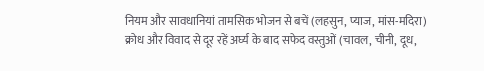नियम और सावधानियां तामसिक भोजन से बचें (लहसुन, प्याज, मांस-मदिरा) क्रोध और विवाद से दूर रहें अर्घ्य के बाद सफेद वस्तुओं (चावल, चीनी, दूध,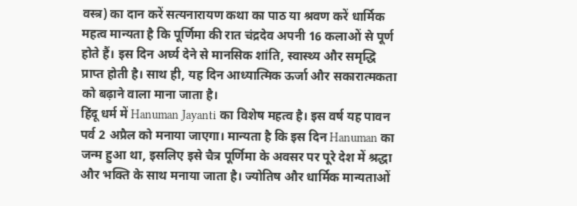वस्त्र) का दान करें सत्यनारायण कथा का पाठ या श्रवण करें धार्मिक महत्व मान्यता है कि पूर्णिमा की रात चंद्रदेव अपनी 16 कलाओं से पूर्ण होते हैं। इस दिन अर्घ्य देने से मानसिक शांति, स्वास्थ्य और समृद्धि प्राप्त होती है। साथ ही, यह दिन आध्यात्मिक ऊर्जा और सकारात्मकता को बढ़ाने वाला माना जाता है।
हिंदू धर्म में Hanuman Jayanti का विशेष महत्व है। इस वर्ष यह पावन पर्व 2 अप्रैल को मनाया जाएगा। मान्यता है कि इस दिन Hanuman का जन्म हुआ था, इसलिए इसे चैत्र पूर्णिमा के अवसर पर पूरे देश में श्रद्धा और भक्ति के साथ मनाया जाता है। ज्योतिष और धार्मिक मान्यताओं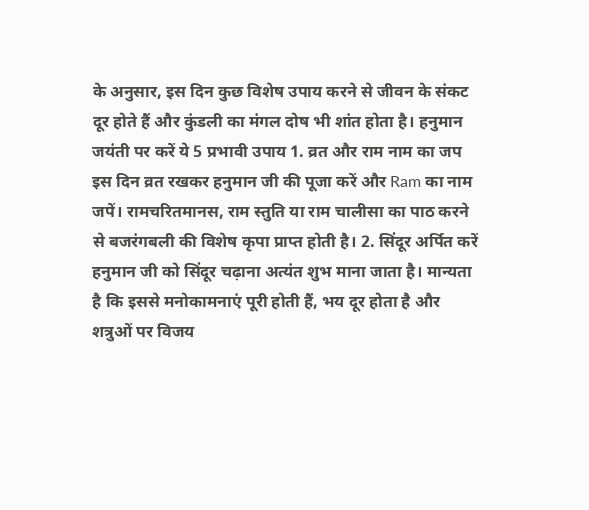के अनुसार, इस दिन कुछ विशेष उपाय करने से जीवन के संकट दूर होते हैं और कुंडली का मंगल दोष भी शांत होता है। हनुमान जयंती पर करें ये 5 प्रभावी उपाय 1. व्रत और राम नाम का जप इस दिन व्रत रखकर हनुमान जी की पूजा करें और Ram का नाम जपें। रामचरितमानस, राम स्तुति या राम चालीसा का पाठ करने से बजरंगबली की विशेष कृपा प्राप्त होती है। 2. सिंदूर अर्पित करें हनुमान जी को सिंदूर चढ़ाना अत्यंत शुभ माना जाता है। मान्यता है कि इससे मनोकामनाएं पूरी होती हैं, भय दूर होता है और शत्रुओं पर विजय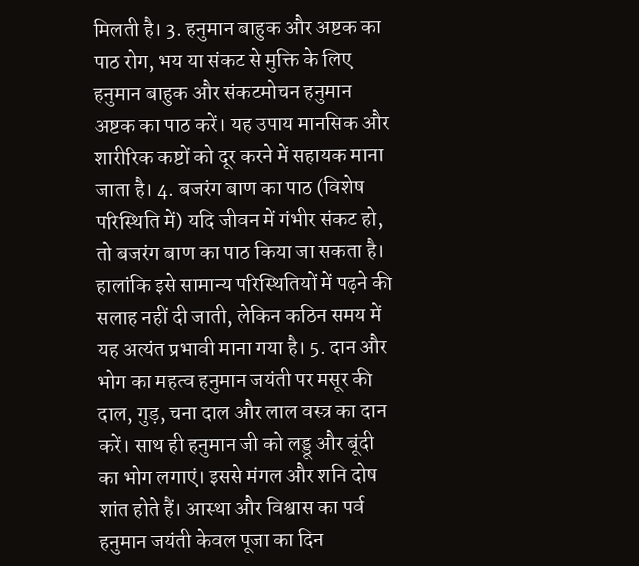मिलती है। 3. हनुमान बाहुक और अष्टक का पाठ रोग, भय या संकट से मुक्ति के लिए हनुमान बाहुक और संकटमोचन हनुमान अष्टक का पाठ करें। यह उपाय मानसिक और शारीरिक कष्टों को दूर करने में सहायक माना जाता है। 4. बजरंग बाण का पाठ (विशेष परिस्थिति में) यदि जीवन में गंभीर संकट हो, तो बजरंग बाण का पाठ किया जा सकता है। हालांकि इसे सामान्य परिस्थितियों में पढ़ने की सलाह नहीं दी जाती, लेकिन कठिन समय में यह अत्यंत प्रभावी माना गया है। 5. दान और भोग का महत्व हनुमान जयंती पर मसूर की दाल, गुड़, चना दाल और लाल वस्त्र का दान करें। साथ ही हनुमान जी को लड्डू और बूंदी का भोग लगाएं। इससे मंगल और शनि दोष शांत होते हैं। आस्था और विश्वास का पर्व हनुमान जयंती केवल पूजा का दिन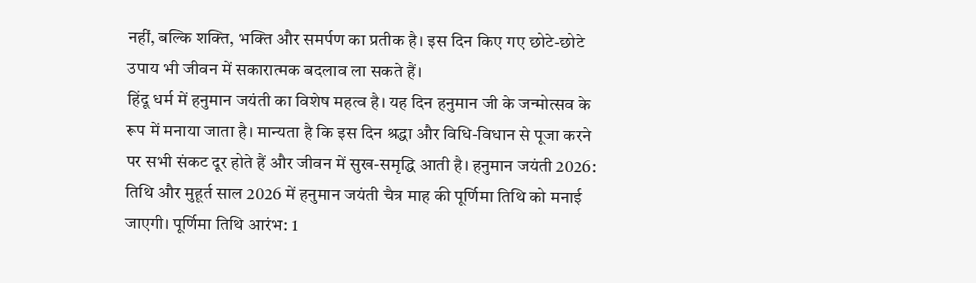नहीं, बल्कि शक्ति, भक्ति और समर्पण का प्रतीक है। इस दिन किए गए छोटे-छोटे उपाय भी जीवन में सकारात्मक बदलाव ला सकते हैं।
हिंदू धर्म में हनुमान जयंती का विशेष महत्व है। यह दिन हनुमान जी के जन्मोत्सव के रूप में मनाया जाता है। मान्यता है कि इस दिन श्रद्धा और विधि-विधान से पूजा करने पर सभी संकट दूर होते हैं और जीवन में सुख-समृद्धि आती है। हनुमान जयंती 2026: तिथि और मुहूर्त साल 2026 में हनुमान जयंती चैत्र माह की पूर्णिमा तिथि को मनाई जाएगी। पूर्णिमा तिथि आरंभ: 1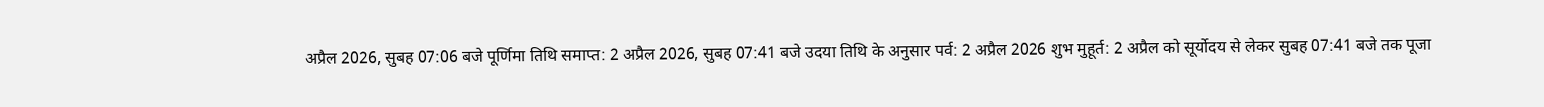अप्रैल 2026, सुबह 07:06 बजे पूर्णिमा तिथि समाप्त: 2 अप्रैल 2026, सुबह 07:41 बजे उदया तिथि के अनुसार पर्व: 2 अप्रैल 2026 शुभ मुहूर्त: 2 अप्रैल को सूर्योदय से लेकर सुबह 07:41 बजे तक पूजा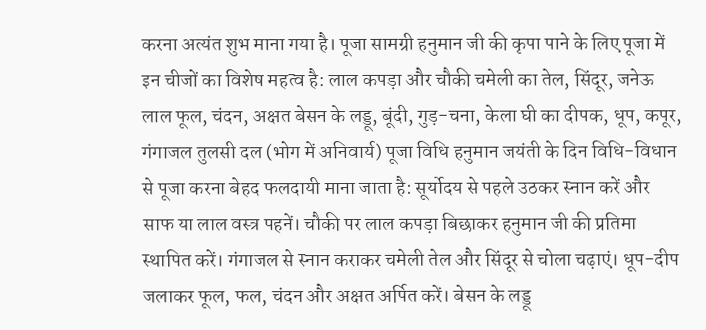करना अत्यंत शुभ माना गया है। पूजा सामग्री हनुमान जी की कृपा पाने के लिए पूजा में इन चीजों का विशेष महत्व है: लाल कपड़ा और चौकी चमेली का तेल, सिंदूर, जनेऊ लाल फूल, चंदन, अक्षत बेसन के लड्डू, बूंदी, गुड़-चना, केला घी का दीपक, धूप, कपूर, गंगाजल तुलसी दल (भोग में अनिवार्य) पूजा विधि हनुमान जयंती के दिन विधि-विधान से पूजा करना बेहद फलदायी माना जाता है: सूर्योदय से पहले उठकर स्नान करें और साफ या लाल वस्त्र पहनें। चौकी पर लाल कपड़ा बिछाकर हनुमान जी की प्रतिमा स्थापित करें। गंगाजल से स्नान कराकर चमेली तेल और सिंदूर से चोला चढ़ाएं। धूप-दीप जलाकर फूल, फल, चंदन और अक्षत अर्पित करें। बेसन के लड्डू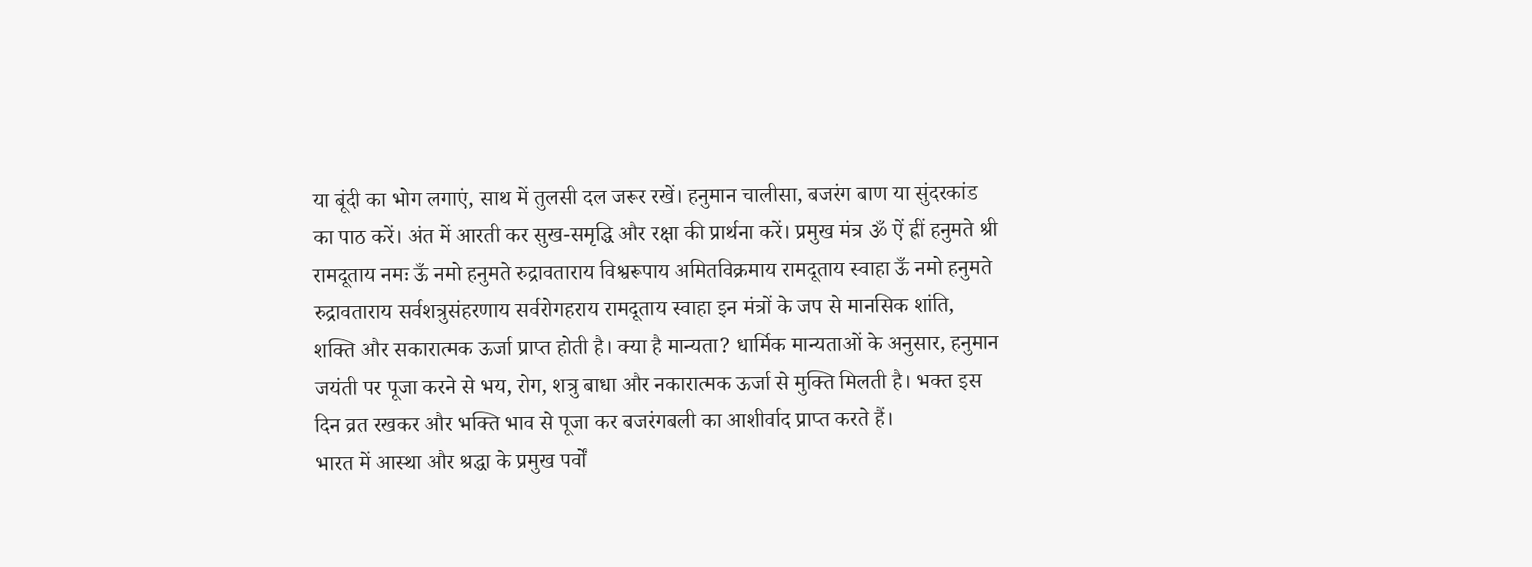या बूंदी का भोग लगाएं, साथ में तुलसी दल जरूर रखें। हनुमान चालीसा, बजरंग बाण या सुंदरकांड का पाठ करें। अंत में आरती कर सुख-समृद्धि और रक्षा की प्रार्थना करें। प्रमुख मंत्र ॐ ऐं ह्रीं हनुमते श्री रामदूताय नमः ऊँ नमो हनुमते रुद्रावताराय विश्वरूपाय अमितविक्रमाय रामदूताय स्वाहा ऊँ नमो हनुमते रुद्रावताराय सर्वशत्रुसंहरणाय सर्वरोगहराय रामदूताय स्वाहा इन मंत्रों के जप से मानसिक शांति, शक्ति और सकारात्मक ऊर्जा प्राप्त होती है। क्या है मान्यता? धार्मिक मान्यताओं के अनुसार, हनुमान जयंती पर पूजा करने से भय, रोग, शत्रु बाधा और नकारात्मक ऊर्जा से मुक्ति मिलती है। भक्त इस दिन व्रत रखकर और भक्ति भाव से पूजा कर बजरंगबली का आशीर्वाद प्राप्त करते हैं।
भारत में आस्था और श्रद्धा के प्रमुख पर्वों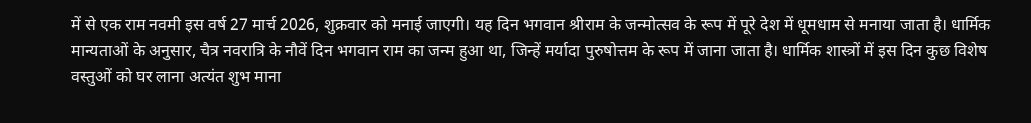में से एक राम नवमी इस वर्ष 27 मार्च 2026, शुक्रवार को मनाई जाएगी। यह दिन भगवान श्रीराम के जन्मोत्सव के रूप में पूरे देश में धूमधाम से मनाया जाता है। धार्मिक मान्यताओं के अनुसार, चैत्र नवरात्रि के नौवें दिन भगवान राम का जन्म हुआ था, जिन्हें मर्यादा पुरुषोत्तम के रूप में जाना जाता है। धार्मिक शास्त्रों में इस दिन कुछ विशेष वस्तुओं को घर लाना अत्यंत शुभ माना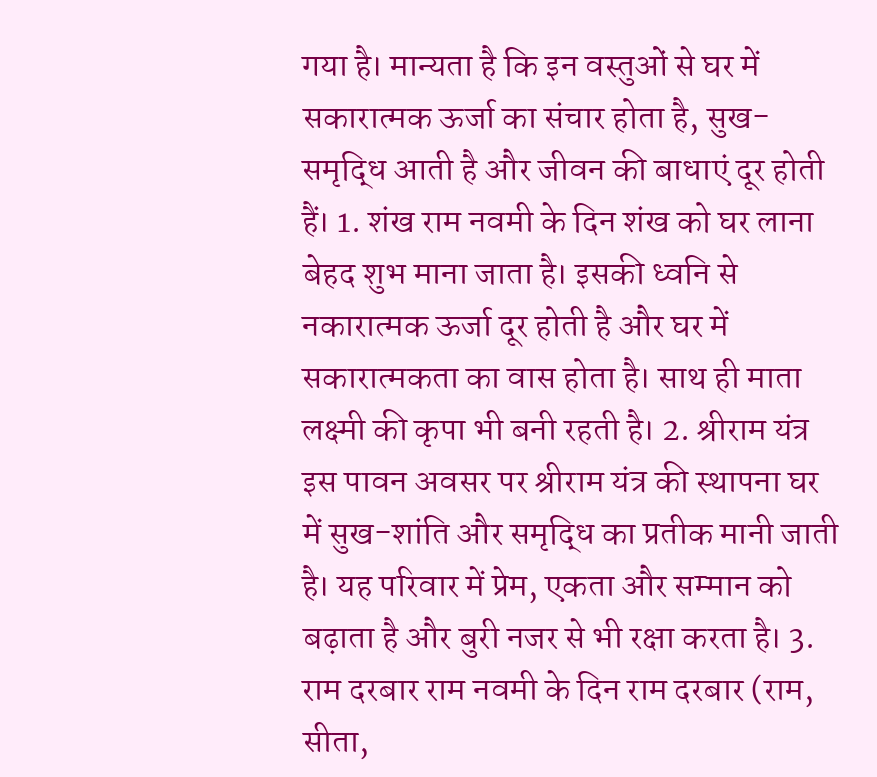गया है। मान्यता है कि इन वस्तुओं से घर में सकारात्मक ऊर्जा का संचार होता है, सुख-समृद्धि आती है और जीवन की बाधाएं दूर होती हैं। 1. शंख राम नवमी के दिन शंख को घर लाना बेहद शुभ माना जाता है। इसकी ध्वनि से नकारात्मक ऊर्जा दूर होती है और घर में सकारात्मकता का वास होता है। साथ ही माता लक्ष्मी की कृपा भी बनी रहती है। 2. श्रीराम यंत्र इस पावन अवसर पर श्रीराम यंत्र की स्थापना घर में सुख-शांति और समृद्धि का प्रतीक मानी जाती है। यह परिवार में प्रेम, एकता और सम्मान को बढ़ाता है और बुरी नजर से भी रक्षा करता है। 3. राम दरबार राम नवमी के दिन राम दरबार (राम, सीता,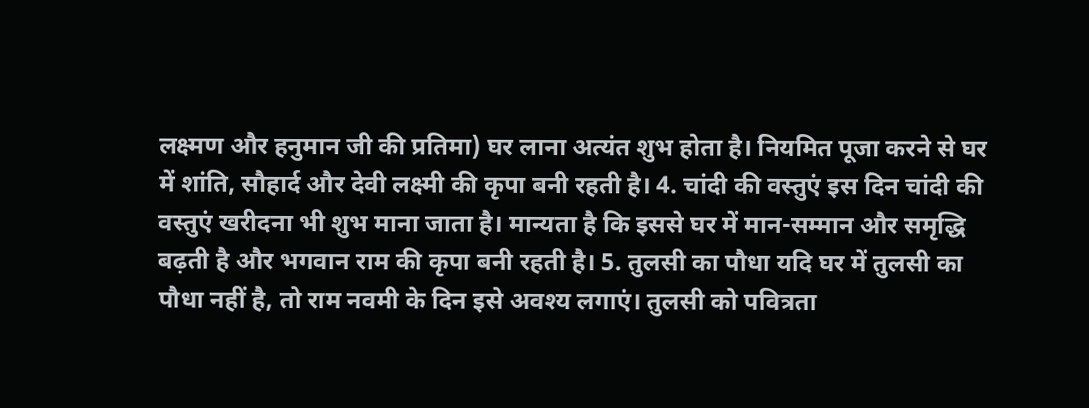लक्ष्मण और हनुमान जी की प्रतिमा) घर लाना अत्यंत शुभ होता है। नियमित पूजा करने से घर में शांति, सौहार्द और देवी लक्ष्मी की कृपा बनी रहती है। 4. चांदी की वस्तुएं इस दिन चांदी की वस्तुएं खरीदना भी शुभ माना जाता है। मान्यता है कि इससे घर में मान-सम्मान और समृद्धि बढ़ती है और भगवान राम की कृपा बनी रहती है। 5. तुलसी का पौधा यदि घर में तुलसी का पौधा नहीं है, तो राम नवमी के दिन इसे अवश्य लगाएं। तुलसी को पवित्रता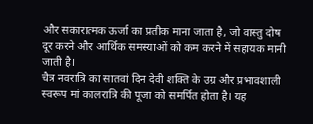और सकारात्मक ऊर्जा का प्रतीक माना जाता है, जो वास्तु दोष दूर करने और आर्थिक समस्याओं को कम करने में सहायक मानी जाती है।
चैत्र नवरात्रि का सातवां दिन देवी शक्ति के उग्र और प्रभावशाली स्वरूप मां कालरात्रि की पूजा को समर्पित होता है। यह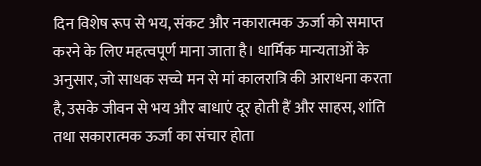दिन विशेष रूप से भय, संकट और नकारात्मक ऊर्जा को समाप्त करने के लिए महत्वपूर्ण माना जाता है। धार्मिक मान्यताओं के अनुसार, जो साधक सच्चे मन से मां कालरात्रि की आराधना करता है, उसके जीवन से भय और बाधाएं दूर होती हैं और साहस, शांति तथा सकारात्मक ऊर्जा का संचार होता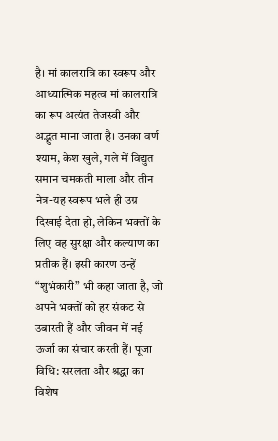है। मां कालरात्रि का स्वरूप और आध्यात्मिक महत्व मां कालरात्रि का रूप अत्यंत तेजस्वी और अद्भुत माना जाता है। उनका वर्ण श्याम, केश खुले, गले में विद्युत समान चमकती माला और तीन नेत्र-यह स्वरूप भले ही उग्र दिखाई देता हो, लेकिन भक्तों के लिए वह सुरक्षा और कल्याण का प्रतीक हैं। इसी कारण उन्हें “शुभंकारी” भी कहा जाता है, जो अपने भक्तों को हर संकट से उबारती हैं और जीवन में नई ऊर्जा का संचार करती हैं। पूजा विधि: सरलता और श्रद्धा का विशेष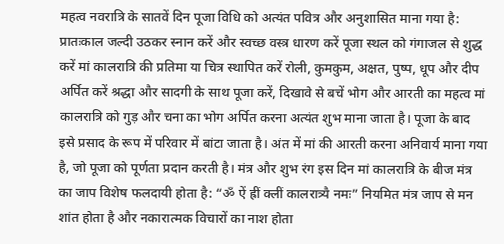महत्व नवरात्रि के सातवें दिन पूजा विधि को अत्यंत पवित्र और अनुशासित माना गया है: प्रातःकाल जल्दी उठकर स्नान करें और स्वच्छ वस्त्र धारण करें पूजा स्थल को गंगाजल से शुद्ध करें मां कालरात्रि की प्रतिमा या चित्र स्थापित करें रोली, कुमकुम, अक्षत, पुष्प, धूप और दीप अर्पित करें श्रद्धा और सादगी के साथ पूजा करें, दिखावे से बचें भोग और आरती का महत्व मां कालरात्रि को गुड़ और चना का भोग अर्पित करना अत्यंत शुभ माना जाता है। पूजा के बाद इसे प्रसाद के रूप में परिवार में बांटा जाता है। अंत में मां की आरती करना अनिवार्य माना गया है, जो पूजा को पूर्णता प्रदान करती है। मंत्र और शुभ रंग इस दिन मां कालरात्रि के बीज मंत्र का जाप विशेष फलदायी होता है: “ॐ ऐं ह्रीं क्लीं कालरात्र्यै नमः” नियमित मंत्र जाप से मन शांत होता है और नकारात्मक विचारों का नाश होता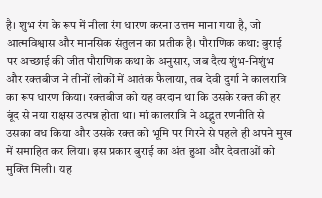है। शुभ रंग के रूप में नीला रंग धारण करना उत्तम माना गया है, जो आत्मविश्वास और मानसिक संतुलन का प्रतीक है। पौराणिक कथा: बुराई पर अच्छाई की जीत पौराणिक कथा के अनुसार, जब दैत्य शुंभ-निशुंभ और रक्तबीज ने तीनों लोकों में आतंक फैलाया, तब देवी दुर्गा ने कालरात्रि का रूप धारण किया। रक्तबीज को यह वरदान था कि उसके रक्त की हर बूंद से नया राक्षस उत्पन्न होता था। मां कालरात्रि ने अद्भुत रणनीति से उसका वध किया और उसके रक्त को भूमि पर गिरने से पहले ही अपने मुख में समाहित कर लिया। इस प्रकार बुराई का अंत हुआ और देवताओं को मुक्ति मिली। यह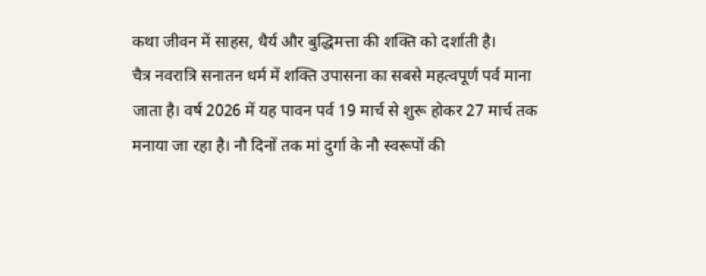कथा जीवन में साहस, धैर्य और बुद्धिमत्ता की शक्ति को दर्शाती है।
चैत्र नवरात्रि सनातन धर्म में शक्ति उपासना का सबसे महत्वपूर्ण पर्व माना जाता है। वर्ष 2026 में यह पावन पर्व 19 मार्च से शुरू होकर 27 मार्च तक मनाया जा रहा है। नौ दिनों तक मां दुर्गा के नौ स्वरूपों की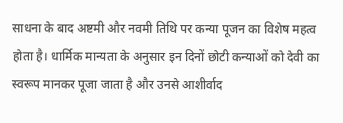साधना के बाद अष्टमी और नवमी तिथि पर कन्या पूजन का विशेष महत्व होता है। धार्मिक मान्यता के अनुसार इन दिनों छोटी कन्याओं को देवी का स्वरूप मानकर पूजा जाता है और उनसे आशीर्वाद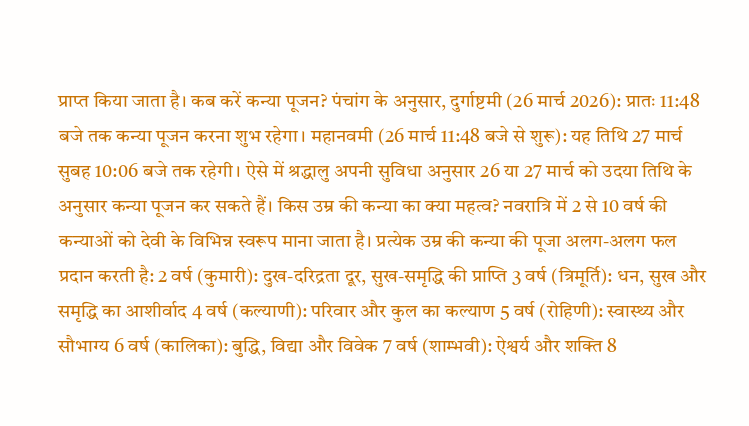प्राप्त किया जाता है। कब करें कन्या पूजन? पंचांग के अनुसार, दुर्गाष्टमी (26 मार्च 2026): प्रातः 11:48 बजे तक कन्या पूजन करना शुभ रहेगा। महानवमी (26 मार्च 11:48 बजे से शुरू): यह तिथि 27 मार्च सुबह 10:06 बजे तक रहेगी। ऐसे में श्रद्धालु अपनी सुविधा अनुसार 26 या 27 मार्च को उदया तिथि के अनुसार कन्या पूजन कर सकते हैं। किस उम्र की कन्या का क्या महत्व? नवरात्रि में 2 से 10 वर्ष की कन्याओं को देवी के विभिन्न स्वरूप माना जाता है। प्रत्येक उम्र की कन्या की पूजा अलग-अलग फल प्रदान करती है: 2 वर्ष (कुमारी): दुख-दरिद्रता दूर, सुख-समृद्धि की प्राप्ति 3 वर्ष (त्रिमूर्ति): धन, सुख और समृद्धि का आशीर्वाद 4 वर्ष (कल्याणी): परिवार और कुल का कल्याण 5 वर्ष (रोहिणी): स्वास्थ्य और सौभाग्य 6 वर्ष (कालिका): बुद्धि, विद्या और विवेक 7 वर्ष (शाम्भवी): ऐश्वर्य और शक्ति 8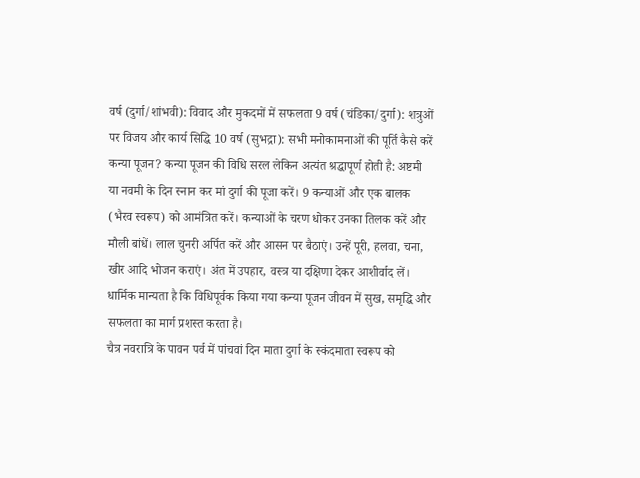वर्ष (दुर्गा/शांभवी): विवाद और मुकदमों में सफलता 9 वर्ष (चंडिका/दुर्गा): शत्रुओं पर विजय और कार्य सिद्धि 10 वर्ष (सुभद्रा): सभी मनोकामनाओं की पूर्ति कैसे करें कन्या पूजन? कन्या पूजन की विधि सरल लेकिन अत्यंत श्रद्धापूर्ण होती है: अष्टमी या नवमी के दिन स्नान कर मां दुर्गा की पूजा करें। 9 कन्याओं और एक बालक (भैरव स्वरूप) को आमंत्रित करें। कन्याओं के चरण धोकर उनका तिलक करें और मौली बांधें। लाल चुनरी अर्पित करें और आसन पर बैठाएं। उन्हें पूरी, हलवा, चना, खीर आदि भोजन कराएं। अंत में उपहार, वस्त्र या दक्षिणा देकर आशीर्वाद लें। धार्मिक मान्यता है कि विधिपूर्वक किया गया कन्या पूजन जीवन में सुख, समृद्धि और सफलता का मार्ग प्रशस्त करता है।
चैत्र नवरात्रि के पावन पर्व में पांचवां दिन माता दुर्गा के स्कंदमाता स्वरूप को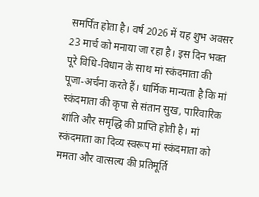समर्पित होता है। वर्ष 2026 में यह शुभ अवसर 23 मार्च को मनाया जा रहा है। इस दिन भक्त पूरे विधि-विधान के साथ मां स्कंदमाता की पूजा-अर्चना करते हैं। धार्मिक मान्यता है कि मां स्कंदमाता की कृपा से संतान सुख, पारिवारिक शांति और समृद्धि की प्राप्ति होती है। मां स्कंदमाता का दिव्य स्वरूप मां स्कंदमाता को ममता और वात्सल्य की प्रतिमूर्ति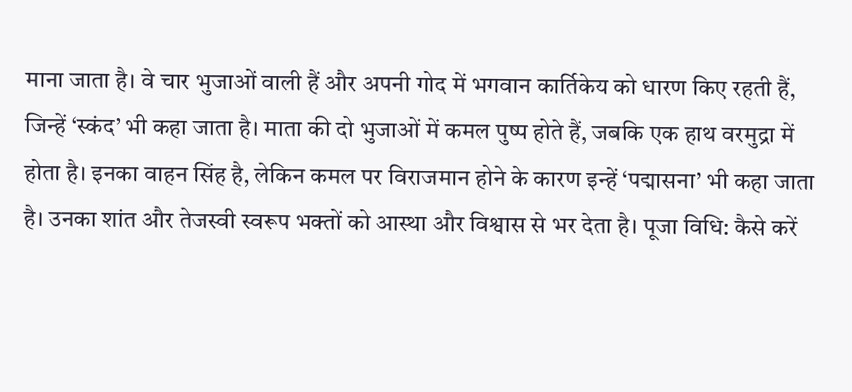माना जाता है। वे चार भुजाओं वाली हैं और अपनी गोद में भगवान कार्तिकेय को धारण किए रहती हैं, जिन्हें ‘स्कंद’ भी कहा जाता है। माता की दो भुजाओं में कमल पुष्प होते हैं, जबकि एक हाथ वरमुद्रा में होता है। इनका वाहन सिंह है, लेकिन कमल पर विराजमान होने के कारण इन्हें ‘पद्मासना’ भी कहा जाता है। उनका शांत और तेजस्वी स्वरूप भक्तों को आस्था और विश्वास से भर देता है। पूजा विधि: कैसे करें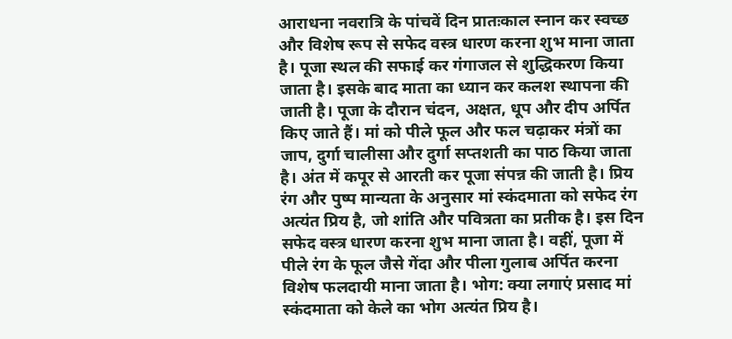आराधना नवरात्रि के पांचवें दिन प्रातःकाल स्नान कर स्वच्छ और विशेष रूप से सफेद वस्त्र धारण करना शुभ माना जाता है। पूजा स्थल की सफाई कर गंगाजल से शुद्धिकरण किया जाता है। इसके बाद माता का ध्यान कर कलश स्थापना की जाती है। पूजा के दौरान चंदन, अक्षत, धूप और दीप अर्पित किए जाते हैं। मां को पीले फूल और फल चढ़ाकर मंत्रों का जाप, दुर्गा चालीसा और दुर्गा सप्तशती का पाठ किया जाता है। अंत में कपूर से आरती कर पूजा संपन्न की जाती है। प्रिय रंग और पुष्प मान्यता के अनुसार मां स्कंदमाता को सफेद रंग अत्यंत प्रिय है, जो शांति और पवित्रता का प्रतीक है। इस दिन सफेद वस्त्र धारण करना शुभ माना जाता है। वहीं, पूजा में पीले रंग के फूल जैसे गेंदा और पीला गुलाब अर्पित करना विशेष फलदायी माना जाता है। भोग: क्या लगाएं प्रसाद मां स्कंदमाता को केले का भोग अत्यंत प्रिय है।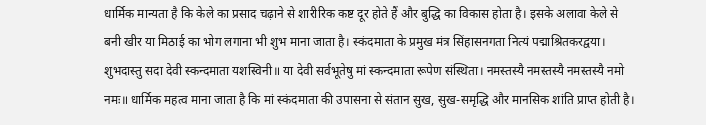धार्मिक मान्यता है कि केले का प्रसाद चढ़ाने से शारीरिक कष्ट दूर होते हैं और बुद्धि का विकास होता है। इसके अलावा केले से बनी खीर या मिठाई का भोग लगाना भी शुभ माना जाता है। स्कंदमाता के प्रमुख मंत्र सिंहासनगता नित्यं पद्माश्रितकरद्वया। शुभदास्तु सदा देवी स्कन्दमाता यशस्विनी॥ या देवी सर्वभूतेषु मां स्कन्दमाता रूपेण संस्थिता। नमस्तस्यै नमस्तस्यै नमस्तस्यै नमो नमः॥ धार्मिक महत्व माना जाता है कि मां स्कंदमाता की उपासना से संतान सुख, सुख-समृद्धि और मानसिक शांति प्राप्त होती है।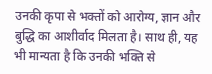उनकी कृपा से भक्तों को आरोग्य, ज्ञान और बुद्धि का आशीर्वाद मिलता है। साथ ही, यह भी मान्यता है कि उनकी भक्ति से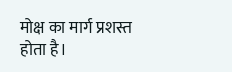मोक्ष का मार्ग प्रशस्त होता है।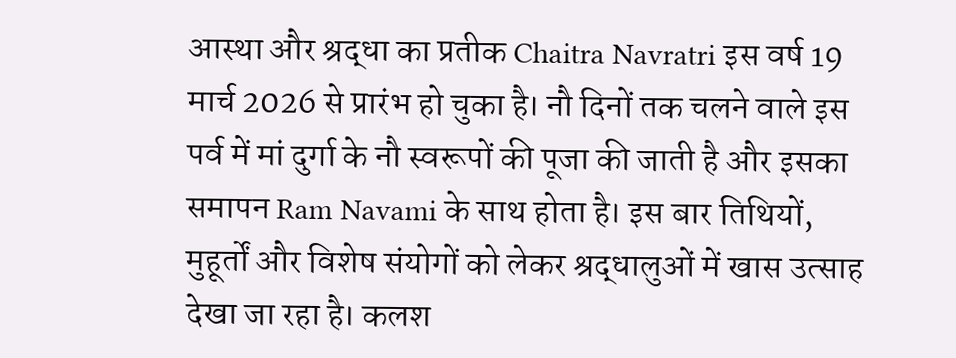आस्था और श्रद्धा का प्रतीक Chaitra Navratri इस वर्ष 19 मार्च 2026 से प्रारंभ हो चुका है। नौ दिनों तक चलने वाले इस पर्व में मां दुर्गा के नौ स्वरूपों की पूजा की जाती है और इसका समापन Ram Navami के साथ होता है। इस बार तिथियों, मुहूर्तों और विशेष संयोगों को लेकर श्रद्धालुओं में खास उत्साह देखा जा रहा है। कलश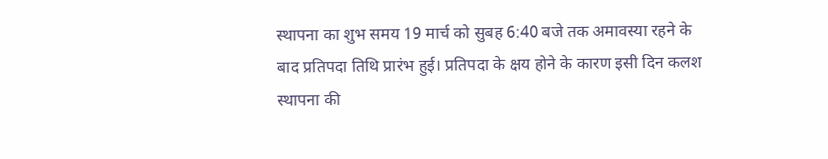स्थापना का शुभ समय 19 मार्च को सुबह 6:40 बजे तक अमावस्या रहने के बाद प्रतिपदा तिथि प्रारंभ हुई। प्रतिपदा के क्षय होने के कारण इसी दिन कलश स्थापना की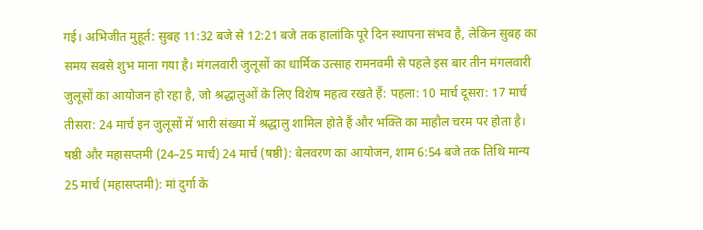गई। अभिजीत मुहूर्त: सुबह 11:32 बजे से 12:21 बजे तक हालांकि पूरे दिन स्थापना संभव है, लेकिन सुबह का समय सबसे शुभ माना गया है। मंगलवारी जुलूसों का धार्मिक उत्साह रामनवमी से पहले इस बार तीन मंगलवारी जुलूसों का आयोजन हो रहा है, जो श्रद्धालुओं के लिए विशेष महत्व रखते हैं: पहला: 10 मार्च दूसरा: 17 मार्च तीसरा: 24 मार्च इन जुलूसों में भारी संख्या में श्रद्धालु शामिल होते हैं और भक्ति का माहौल चरम पर होता है। षष्ठी और महासप्तमी (24–25 मार्च) 24 मार्च (षष्ठी): बेलवरण का आयोजन, शाम 6:54 बजे तक तिथि मान्य 25 मार्च (महासप्तमी): मां दुर्गा के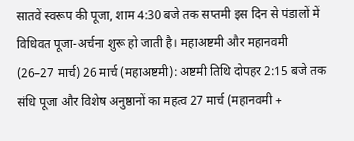सातवें स्वरूप की पूजा, शाम 4:30 बजे तक सप्तमी इस दिन से पंडालों में विधिवत पूजा-अर्चना शुरू हो जाती है। महाअष्टमी और महानवमी (26–27 मार्च) 26 मार्च (महाअष्टमी): अष्टमी तिथि दोपहर 2:15 बजे तक संधि पूजा और विशेष अनुष्ठानों का महत्व 27 मार्च (महानवमी +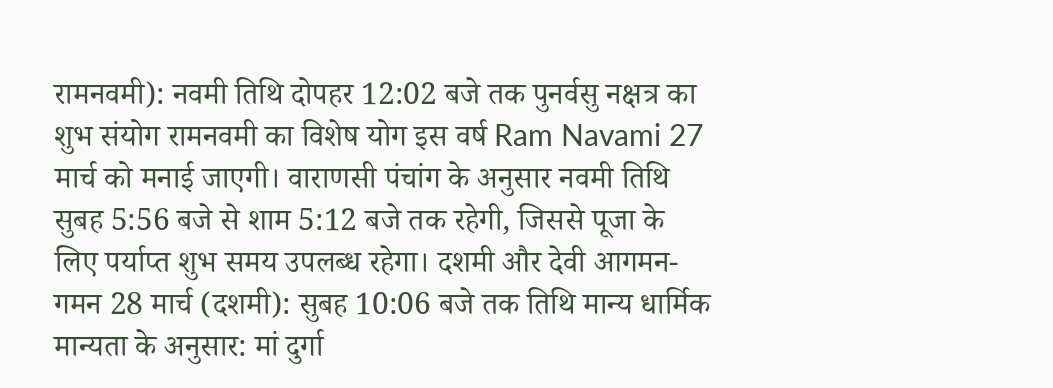रामनवमी): नवमी तिथि दोपहर 12:02 बजे तक पुनर्वसु नक्षत्र का शुभ संयोग रामनवमी का विशेष योग इस वर्ष Ram Navami 27 मार्च को मनाई जाएगी। वाराणसी पंचांग के अनुसार नवमी तिथि सुबह 5:56 बजे से शाम 5:12 बजे तक रहेगी, जिससे पूजा के लिए पर्याप्त शुभ समय उपलब्ध रहेगा। दशमी और देवी आगमन-गमन 28 मार्च (दशमी): सुबह 10:06 बजे तक तिथि मान्य धार्मिक मान्यता के अनुसार: मां दुर्गा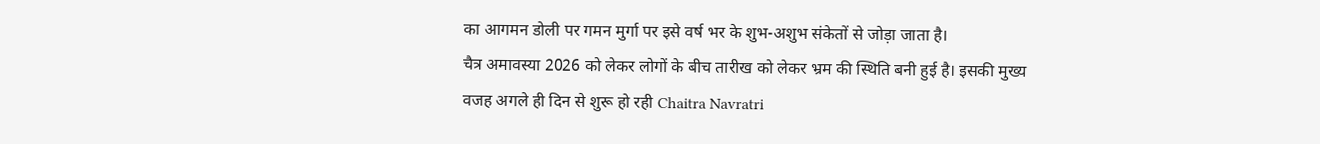का आगमन डोली पर गमन मुर्गा पर इसे वर्ष भर के शुभ-अशुभ संकेतों से जोड़ा जाता है।
चैत्र अमावस्या 2026 को लेकर लोगों के बीच तारीख को लेकर भ्रम की स्थिति बनी हुई है। इसकी मुख्य वजह अगले ही दिन से शुरू हो रही Chaitra Navratri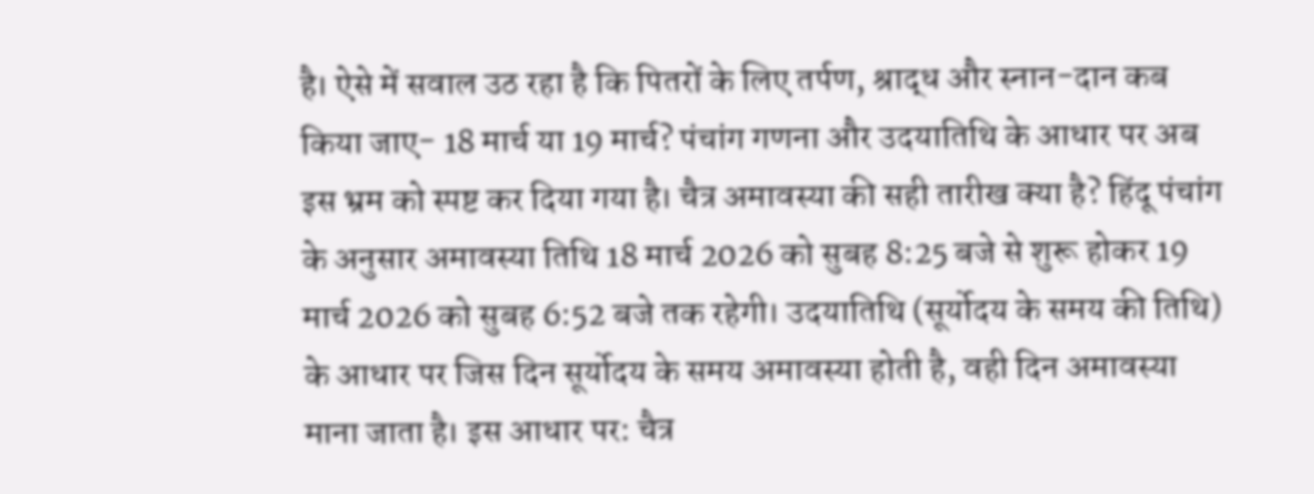है। ऐसे में सवाल उठ रहा है कि पितरों के लिए तर्पण, श्राद्ध और स्नान-दान कब किया जाए- 18 मार्च या 19 मार्च? पंचांग गणना और उदयातिथि के आधार पर अब इस भ्रम को स्पष्ट कर दिया गया है। चैत्र अमावस्या की सही तारीख क्या है? हिंदू पंचांग के अनुसार अमावस्या तिथि 18 मार्च 2026 को सुबह 8:25 बजे से शुरू होकर 19 मार्च 2026 को सुबह 6:52 बजे तक रहेगी। उदयातिथि (सूर्योदय के समय की तिथि) के आधार पर जिस दिन सूर्योदय के समय अमावस्या होती है, वही दिन अमावस्या माना जाता है। इस आधार पर: चैत्र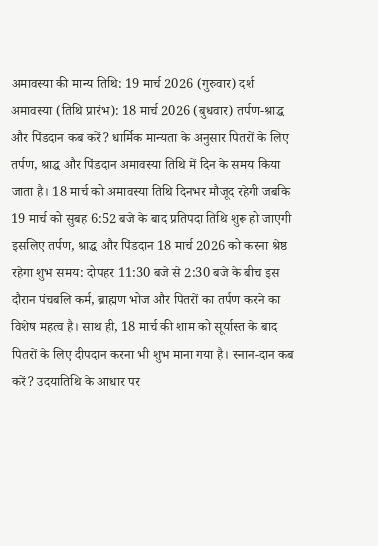अमावस्या की मान्य तिथि: 19 मार्च 2026 (गुरुवार) दर्श अमावस्या (तिथि प्रारंभ): 18 मार्च 2026 (बुधवार) तर्पण-श्राद्ध और पिंडदान कब करें? धार्मिक मान्यता के अनुसार पितरों के लिए तर्पण, श्राद्ध और पिंडदान अमावस्या तिथि में दिन के समय किया जाता है। 18 मार्च को अमावस्या तिथि दिनभर मौजूद रहेगी जबकि 19 मार्च को सुबह 6:52 बजे के बाद प्रतिपदा तिथि शुरू हो जाएगी इसलिए तर्पण, श्राद्ध और पिंडदान 18 मार्च 2026 को करना श्रेष्ठ रहेगा शुभ समय: दोपहर 11:30 बजे से 2:30 बजे के बीच इस दौरान पंचबलि कर्म, ब्राह्मण भोज और पितरों का तर्पण करने का विशेष महत्व है। साथ ही, 18 मार्च की शाम को सूर्यास्त के बाद पितरों के लिए दीपदान करना भी शुभ माना गया है। स्नान-दान कब करें? उदयातिथि के आधार पर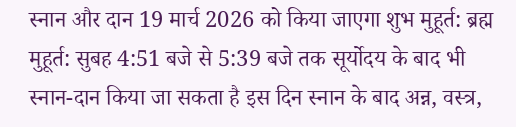स्नान और दान 19 मार्च 2026 को किया जाएगा शुभ मुहूर्त: ब्रह्म मुहूर्त: सुबह 4:51 बजे से 5:39 बजे तक सूर्योदय के बाद भी स्नान-दान किया जा सकता है इस दिन स्नान के बाद अन्न, वस्त्र,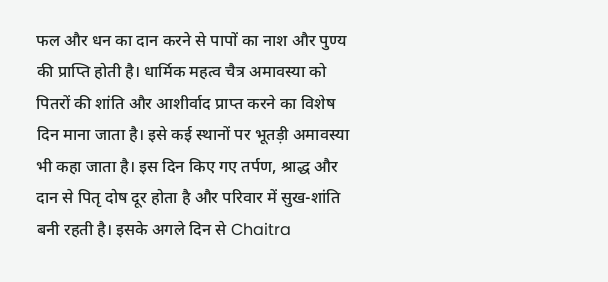फल और धन का दान करने से पापों का नाश और पुण्य की प्राप्ति होती है। धार्मिक महत्व चैत्र अमावस्या को पितरों की शांति और आशीर्वाद प्राप्त करने का विशेष दिन माना जाता है। इसे कई स्थानों पर भूतड़ी अमावस्या भी कहा जाता है। इस दिन किए गए तर्पण, श्राद्ध और दान से पितृ दोष दूर होता है और परिवार में सुख-शांति बनी रहती है। इसके अगले दिन से Chaitra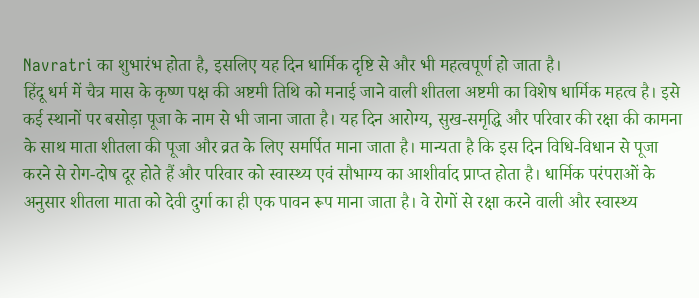Navratri का शुभारंभ होता है, इसलिए यह दिन धार्मिक दृष्टि से और भी महत्वपूर्ण हो जाता है।
हिंदू धर्म में चैत्र मास के कृष्ण पक्ष की अष्टमी तिथि को मनाई जाने वाली शीतला अष्टमी का विशेष धार्मिक महत्व है। इसे कई स्थानों पर बसोड़ा पूजा के नाम से भी जाना जाता है। यह दिन आरोग्य, सुख-समृद्धि और परिवार की रक्षा की कामना के साथ माता शीतला की पूजा और व्रत के लिए समर्पित माना जाता है। मान्यता है कि इस दिन विधि-विधान से पूजा करने से रोग-दोष दूर होते हैं और परिवार को स्वास्थ्य एवं सौभाग्य का आशीर्वाद प्राप्त होता है। धार्मिक परंपराओं के अनुसार शीतला माता को देवी दुर्गा का ही एक पावन रूप माना जाता है। वे रोगों से रक्षा करने वाली और स्वास्थ्य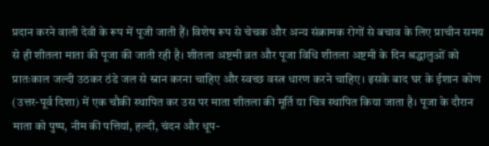प्रदान करने वाली देवी के रूप में पूजी जाती हैं। विशेष रूप से चेचक और अन्य संक्रामक रोगों से बचाव के लिए प्राचीन समय से ही शीतला माता की पूजा की जाती रही है। शीतला अष्टमी व्रत और पूजा विधि शीतला अष्टमी के दिन श्रद्धालुओं को प्रातःकाल जल्दी उठकर ठंडे जल से स्नान करना चाहिए और स्वच्छ वस्त्र धारण करने चाहिए। इसके बाद घर के ईशान कोण (उत्तर-पूर्व दिशा) में एक चौकी स्थापित कर उस पर माता शीतला की मूर्ति या चित्र स्थापित किया जाता है। पूजा के दौरान माता को पुष्प, नीम की पत्तियां, हल्दी, चंदन और धूप-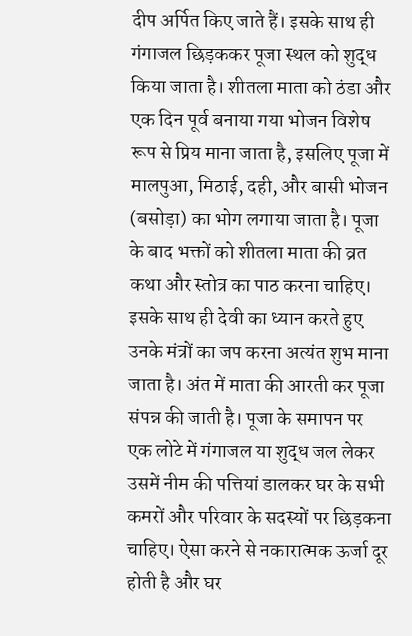दीप अर्पित किए जाते हैं। इसके साथ ही गंगाजल छिड़ककर पूजा स्थल को शुद्ध किया जाता है। शीतला माता को ठंडा और एक दिन पूर्व बनाया गया भोजन विशेष रूप से प्रिय माना जाता है, इसलिए पूजा में मालपुआ, मिठाई, दही, और बासी भोजन (बसोड़ा) का भोग लगाया जाता है। पूजा के बाद भक्तों को शीतला माता की व्रत कथा और स्तोत्र का पाठ करना चाहिए। इसके साथ ही देवी का ध्यान करते हुए उनके मंत्रों का जप करना अत्यंत शुभ माना जाता है। अंत में माता की आरती कर पूजा संपन्न की जाती है। पूजा के समापन पर एक लोटे में गंगाजल या शुद्ध जल लेकर उसमें नीम की पत्तियां डालकर घर के सभी कमरों और परिवार के सदस्यों पर छिड़कना चाहिए। ऐसा करने से नकारात्मक ऊर्जा दूर होती है और घर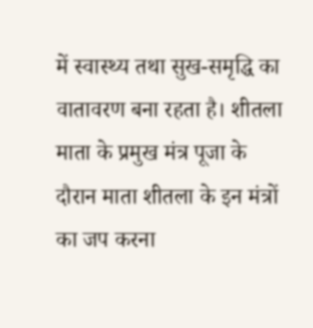में स्वास्थ्य तथा सुख-समृद्धि का वातावरण बना रहता है। शीतला माता के प्रमुख मंत्र पूजा के दौरान माता शीतला के इन मंत्रों का जप करना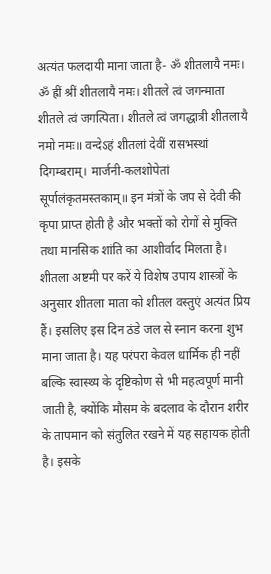अत्यंत फलदायी माना जाता है- ॐ शीतलायै नमः। ॐ ह्रीं श्रीं शीतलायै नमः। शीतले त्वं जगन्माता शीतले त्वं जगत्पिता। शीतले त्वं जगद्धात्री शीतलायै नमो नमः॥ वन्देऽहं शीतलां देवीं रासभस्थां दिगम्बराम्। मार्जनी-कलशोपेतां सूर्पालंकृतमस्तकाम्॥ इन मंत्रों के जप से देवी की कृपा प्राप्त होती है और भक्तों को रोगों से मुक्ति तथा मानसिक शांति का आशीर्वाद मिलता है। शीतला अष्टमी पर करें ये विशेष उपाय शास्त्रों के अनुसार शीतला माता को शीतल वस्तुएं अत्यंत प्रिय हैं। इसलिए इस दिन ठंडे जल से स्नान करना शुभ माना जाता है। यह परंपरा केवल धार्मिक ही नहीं बल्कि स्वास्थ्य के दृष्टिकोण से भी महत्वपूर्ण मानी जाती है, क्योंकि मौसम के बदलाव के दौरान शरीर के तापमान को संतुलित रखने में यह सहायक होती है। इसके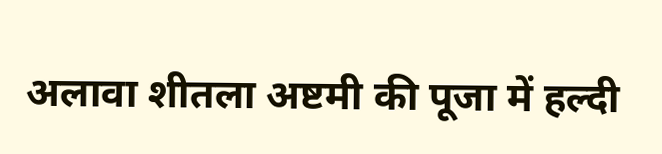अलावा शीतला अष्टमी की पूजा में हल्दी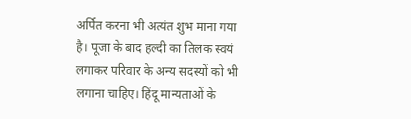अर्पित करना भी अत्यंत शुभ माना गया है। पूजा के बाद हल्दी का तिलक स्वयं लगाकर परिवार के अन्य सदस्यों को भी लगाना चाहिए। हिंदू मान्यताओं के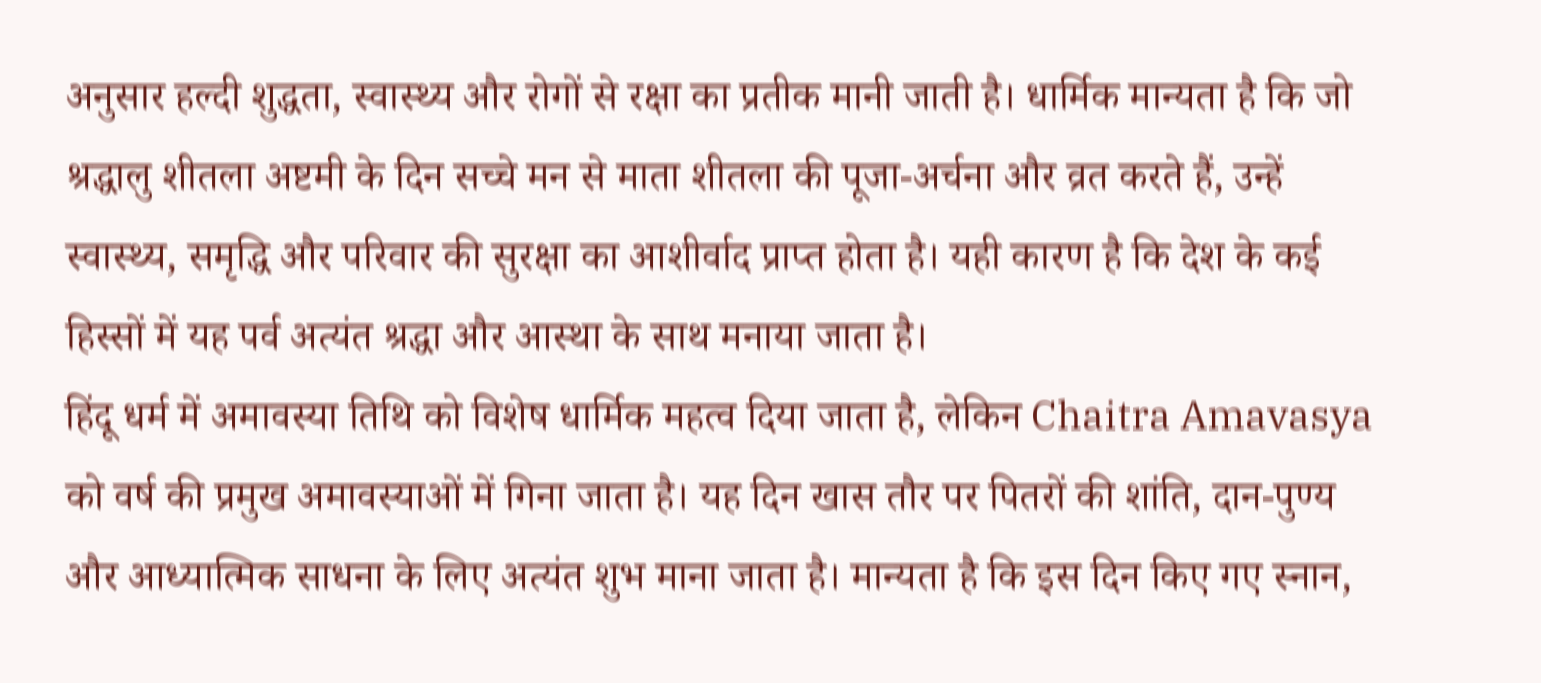अनुसार हल्दी शुद्धता, स्वास्थ्य और रोगों से रक्षा का प्रतीक मानी जाती है। धार्मिक मान्यता है कि जो श्रद्धालु शीतला अष्टमी के दिन सच्चे मन से माता शीतला की पूजा-अर्चना और व्रत करते हैं, उन्हें स्वास्थ्य, समृद्धि और परिवार की सुरक्षा का आशीर्वाद प्राप्त होता है। यही कारण है कि देश के कई हिस्सों में यह पर्व अत्यंत श्रद्धा और आस्था के साथ मनाया जाता है।
हिंदू धर्म में अमावस्या तिथि को विशेष धार्मिक महत्व दिया जाता है, लेकिन Chaitra Amavasya को वर्ष की प्रमुख अमावस्याओं में गिना जाता है। यह दिन खास तौर पर पितरों की शांति, दान-पुण्य और आध्यात्मिक साधना के लिए अत्यंत शुभ माना जाता है। मान्यता है कि इस दिन किए गए स्नान,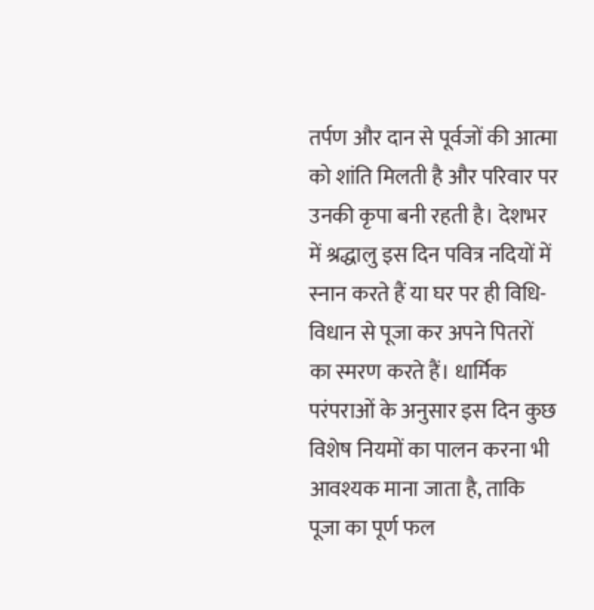तर्पण और दान से पूर्वजों की आत्मा को शांति मिलती है और परिवार पर उनकी कृपा बनी रहती है। देशभर में श्रद्धालु इस दिन पवित्र नदियों में स्नान करते हैं या घर पर ही विधि-विधान से पूजा कर अपने पितरों का स्मरण करते हैं। धार्मिक परंपराओं के अनुसार इस दिन कुछ विशेष नियमों का पालन करना भी आवश्यक माना जाता है, ताकि पूजा का पूर्ण फल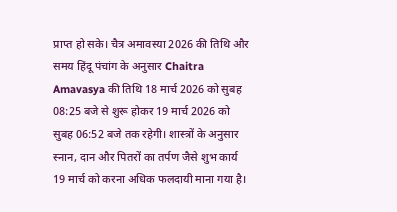प्राप्त हो सके। चैत्र अमावस्या 2026 की तिथि और समय हिंदू पंचांग के अनुसार Chaitra Amavasya की तिथि 18 मार्च 2026 को सुबह 08:25 बजे से शुरू होकर 19 मार्च 2026 को सुबह 06:52 बजे तक रहेगी। शास्त्रों के अनुसार स्नान, दान और पितरों का तर्पण जैसे शुभ कार्य 19 मार्च को करना अधिक फलदायी माना गया है।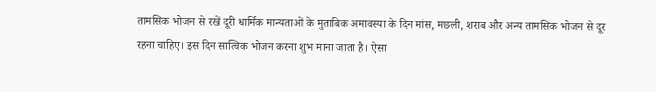तामसिक भोजन से रखें दूरी धार्मिक मान्यताओं के मुताबिक अमावस्या के दिन मांस, मछली, शराब और अन्य तामसिक भोजन से दूर रहना चाहिए। इस दिन सात्विक भोजन करना शुभ माना जाता है। ऐसा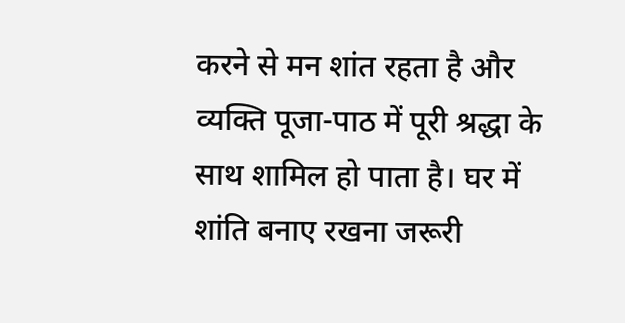करने से मन शांत रहता है और व्यक्ति पूजा-पाठ में पूरी श्रद्धा के साथ शामिल हो पाता है। घर में शांति बनाए रखना जरूरी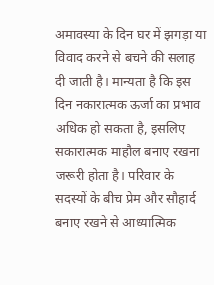अमावस्या के दिन घर में झगड़ा या विवाद करने से बचने की सलाह दी जाती है। मान्यता है कि इस दिन नकारात्मक ऊर्जा का प्रभाव अधिक हो सकता है, इसलिए सकारात्मक माहौल बनाए रखना जरूरी होता है। परिवार के सदस्यों के बीच प्रेम और सौहार्द बनाए रखने से आध्यात्मिक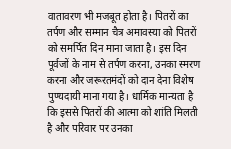वातावरण भी मजबूत होता है। पितरों का तर्पण और सम्मान चैत्र अमावस्या को पितरों को समर्पित दिन माना जाता है। इस दिन पूर्वजों के नाम से तर्पण करना, उनका स्मरण करना और जरूरतमंदों को दान देना विशेष पुण्यदायी माना गया है। धार्मिक मान्यता है कि इससे पितरों की आत्मा को शांति मिलती है और परिवार पर उनका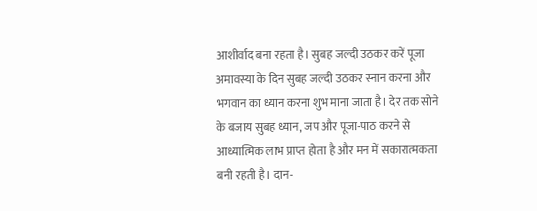आशीर्वाद बना रहता है। सुबह जल्दी उठकर करें पूजा अमावस्या के दिन सुबह जल्दी उठकर स्नान करना और भगवान का ध्यान करना शुभ माना जाता है। देर तक सोने के बजाय सुबह ध्यान, जप और पूजा-पाठ करने से आध्यात्मिक लाभ प्राप्त होता है और मन में सकारात्मकता बनी रहती है। दान-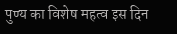पुण्य का विशेष महत्व इस दिन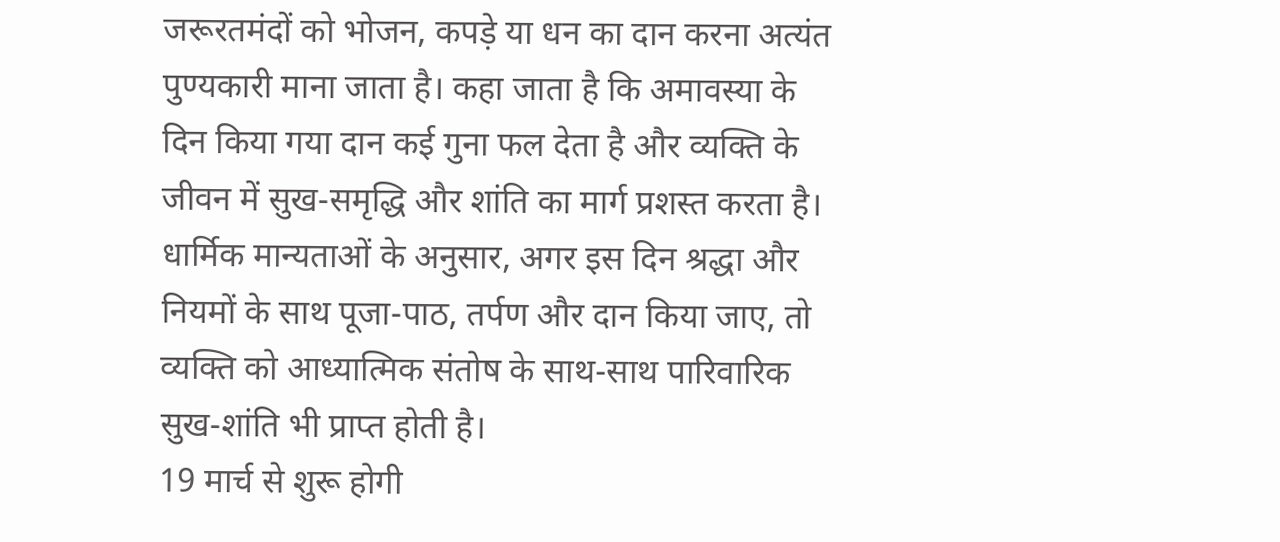जरूरतमंदों को भोजन, कपड़े या धन का दान करना अत्यंत पुण्यकारी माना जाता है। कहा जाता है कि अमावस्या के दिन किया गया दान कई गुना फल देता है और व्यक्ति के जीवन में सुख-समृद्धि और शांति का मार्ग प्रशस्त करता है। धार्मिक मान्यताओं के अनुसार, अगर इस दिन श्रद्धा और नियमों के साथ पूजा-पाठ, तर्पण और दान किया जाए, तो व्यक्ति को आध्यात्मिक संतोष के साथ-साथ पारिवारिक सुख-शांति भी प्राप्त होती है।
19 मार्च से शुरू होगी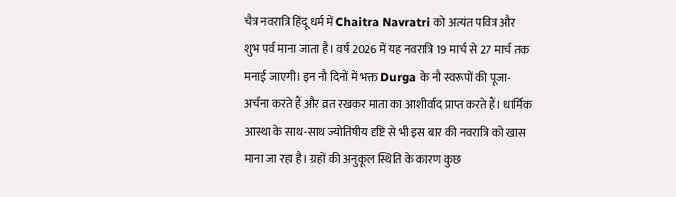चैत्र नवरात्रि हिंदू धर्म में Chaitra Navratri को अत्यंत पवित्र और शुभ पर्व माना जाता है। वर्ष 2026 में यह नवरात्रि 19 मार्च से 27 मार्च तक मनाई जाएगी। इन नौ दिनों में भक्त Durga के नौ स्वरूपों की पूजा-अर्चना करते हैं और व्रत रखकर माता का आशीर्वाद प्राप्त करते हैं। धार्मिक आस्था के साथ-साथ ज्योतिषीय दृष्टि से भी इस बार की नवरात्रि को खास माना जा रहा है। ग्रहों की अनुकूल स्थिति के कारण कुछ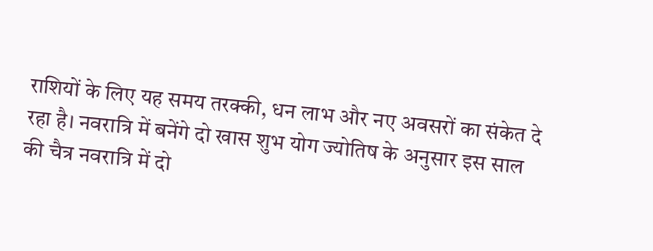राशियों के लिए यह समय तरक्की, धन लाभ और नए अवसरों का संकेत दे रहा है। नवरात्रि में बनेंगे दो खास शुभ योग ज्योतिष के अनुसार इस साल की चैत्र नवरात्रि में दो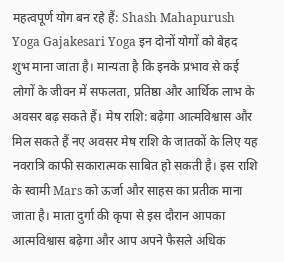महत्वपूर्ण योग बन रहे हैं: Shash Mahapurush Yoga Gajakesari Yoga इन दोनों योगों को बेहद शुभ माना जाता है। मान्यता है कि इनके प्रभाव से कई लोगों के जीवन में सफलता, प्रतिष्ठा और आर्थिक लाभ के अवसर बढ़ सकते हैं। मेष राशि: बढ़ेगा आत्मविश्वास और मिल सकते हैं नए अवसर मेष राशि के जातकों के लिए यह नवरात्रि काफी सकारात्मक साबित हो सकती है। इस राशि के स्वामी Mars को ऊर्जा और साहस का प्रतीक माना जाता है। माता दुर्गा की कृपा से इस दौरान आपका आत्मविश्वास बढ़ेगा और आप अपने फैसले अधिक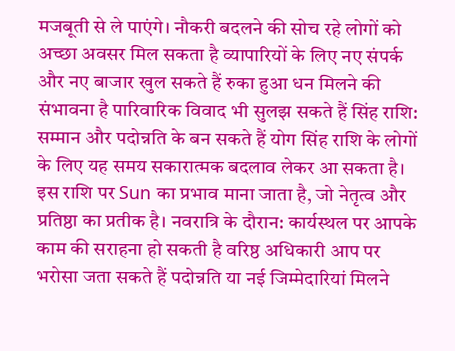मजबूती से ले पाएंगे। नौकरी बदलने की सोच रहे लोगों को अच्छा अवसर मिल सकता है व्यापारियों के लिए नए संपर्क और नए बाजार खुल सकते हैं रुका हुआ धन मिलने की संभावना है पारिवारिक विवाद भी सुलझ सकते हैं सिंह राशि: सम्मान और पदोन्नति के बन सकते हैं योग सिंह राशि के लोगों के लिए यह समय सकारात्मक बदलाव लेकर आ सकता है। इस राशि पर Sun का प्रभाव माना जाता है, जो नेतृत्व और प्रतिष्ठा का प्रतीक है। नवरात्रि के दौरान: कार्यस्थल पर आपके काम की सराहना हो सकती है वरिष्ठ अधिकारी आप पर भरोसा जता सकते हैं पदोन्नति या नई जिम्मेदारियां मिलने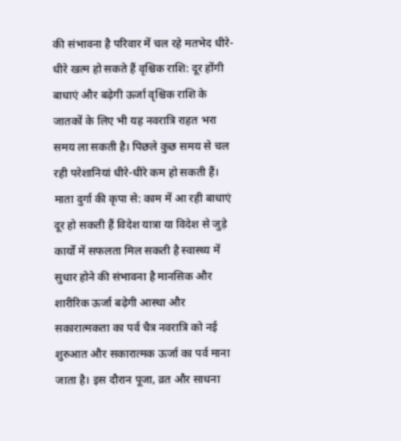की संभावना है परिवार में चल रहे मतभेद धीरे-धीरे खत्म हो सकते हैं वृश्चिक राशि: दूर होंगी बाधाएं और बढ़ेगी ऊर्जा वृश्चिक राशि के जातकों के लिए भी यह नवरात्रि राहत भरा समय ला सकती है। पिछले कुछ समय से चल रही परेशानियां धीरे-धीरे कम हो सकती हैं। माता दुर्गा की कृपा से: काम में आ रही बाधाएं दूर हो सकती हैं विदेश यात्रा या विदेश से जुड़े कार्यों में सफलता मिल सकती है स्वास्थ्य में सुधार होने की संभावना है मानसिक और शारीरिक ऊर्जा बढ़ेगी आस्था और सकारात्मकता का पर्व चैत्र नवरात्रि को नई शुरुआत और सकारात्मक ऊर्जा का पर्व माना जाता है। इस दौरान पूजा, व्रत और साधना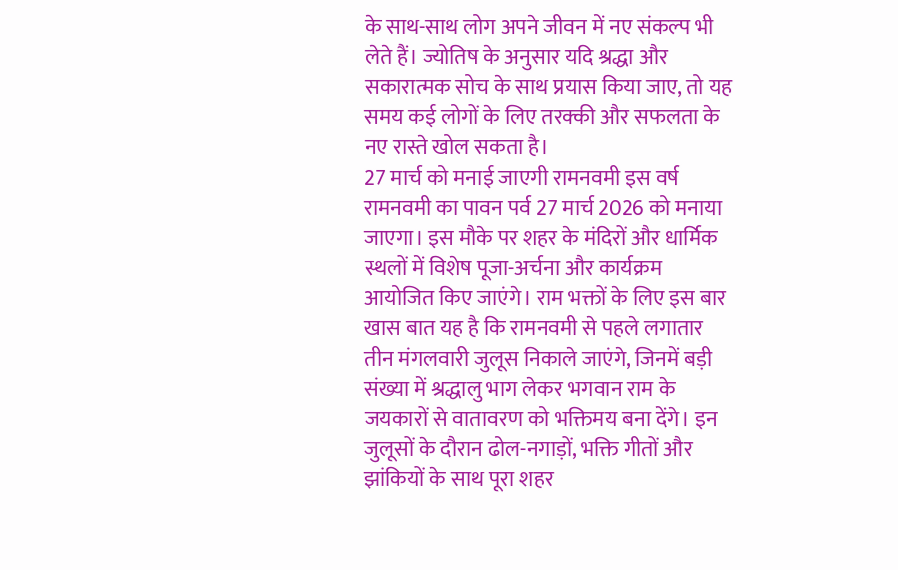के साथ-साथ लोग अपने जीवन में नए संकल्प भी लेते हैं। ज्योतिष के अनुसार यदि श्रद्धा और सकारात्मक सोच के साथ प्रयास किया जाए, तो यह समय कई लोगों के लिए तरक्की और सफलता के नए रास्ते खोल सकता है।
27 मार्च को मनाई जाएगी रामनवमी इस वर्ष रामनवमी का पावन पर्व 27 मार्च 2026 को मनाया जाएगा। इस मौके पर शहर के मंदिरों और धार्मिक स्थलों में विशेष पूजा-अर्चना और कार्यक्रम आयोजित किए जाएंगे। राम भक्तों के लिए इस बार खास बात यह है कि रामनवमी से पहले लगातार तीन मंगलवारी जुलूस निकाले जाएंगे, जिनमें बड़ी संख्या में श्रद्धालु भाग लेकर भगवान राम के जयकारों से वातावरण को भक्तिमय बना देंगे। इन जुलूसों के दौरान ढोल-नगाड़ों, भक्ति गीतों और झांकियों के साथ पूरा शहर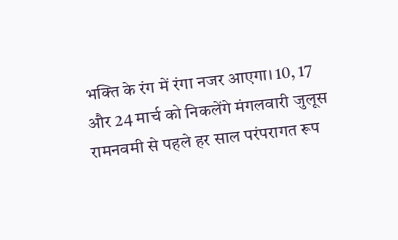भक्ति के रंग में रंगा नजर आएगा। 10, 17 और 24 मार्च को निकलेंगे मंगलवारी जुलूस रामनवमी से पहले हर साल परंपरागत रूप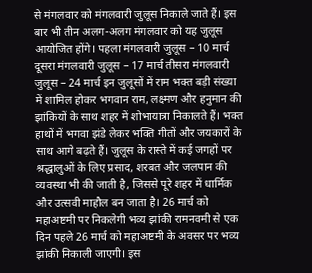से मंगलवार को मंगलवारी जुलूस निकाले जाते हैं। इस बार भी तीन अलग-अलग मंगलवार को यह जुलूस आयोजित होंगे। पहला मंगलवारी जुलूस – 10 मार्च दूसरा मंगलवारी जुलूस – 17 मार्च तीसरा मंगलवारी जुलूस – 24 मार्च इन जुलूसों में राम भक्त बड़ी संख्या में शामिल होकर भगवान राम, लक्ष्मण और हनुमान की झांकियों के साथ शहर में शोभायात्रा निकालते हैं। भक्त हाथों में भगवा झंडे लेकर भक्ति गीतों और जयकारों के साथ आगे बढ़ते हैं। जुलूस के रास्ते में कई जगहों पर श्रद्धालुओं के लिए प्रसाद, शरबत और जलपान की व्यवस्था भी की जाती है, जिससे पूरे शहर में धार्मिक और उत्सवी माहौल बन जाता है। 26 मार्च को महाअष्टमी पर निकलेगी भव्य झांकी रामनवमी से एक दिन पहले 26 मार्च को महाअष्टमी के अवसर पर भव्य झांकी निकाली जाएगी। इस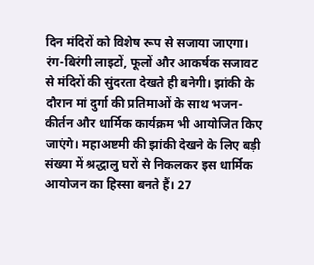दिन मंदिरों को विशेष रूप से सजाया जाएगा। रंग-बिरंगी लाइटों, फूलों और आकर्षक सजावट से मंदिरों की सुंदरता देखते ही बनेगी। झांकी के दौरान मां दुर्गा की प्रतिमाओं के साथ भजन-कीर्तन और धार्मिक कार्यक्रम भी आयोजित किए जाएंगे। महाअष्टमी की झांकी देखने के लिए बड़ी संख्या में श्रद्धालु घरों से निकलकर इस धार्मिक आयोजन का हिस्सा बनते हैं। 27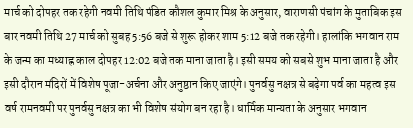मार्च को दोपहर तक रहेगी नवमी तिथि पंडित कौशल कुमार मिश्र के अनुसार, वाराणसी पंचांग के मुताबिक इस बार नवमी तिथि 27 मार्च को सुबह 5:56 बजे से शुरू होकर शाम 5:12 बजे तक रहेगी। हालांकि भगवान राम के जन्म का मध्याह्न काल दोपहर 12:02 बजे तक माना जाता है। इसी समय को सबसे शुभ माना जाता है और इसी दौरान मंदिरों में विशेष पूजा-अर्चना और अनुष्ठान किए जाएंगे। पुनर्वसु नक्षत्र से बढ़ेगा पर्व का महत्व इस वर्ष रामनवमी पर पुनर्वसु नक्षत्र का भी विशेष संयोग बन रहा है। धार्मिक मान्यता के अनुसार भगवान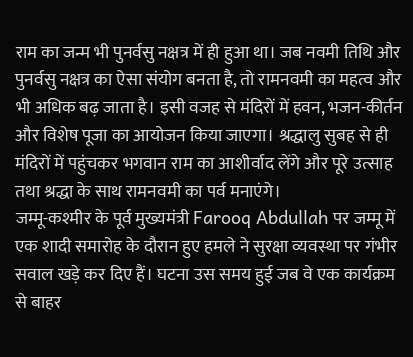राम का जन्म भी पुनर्वसु नक्षत्र में ही हुआ था। जब नवमी तिथि और पुनर्वसु नक्षत्र का ऐसा संयोग बनता है, तो रामनवमी का महत्व और भी अधिक बढ़ जाता है। इसी वजह से मंदिरों में हवन, भजन-कीर्तन और विशेष पूजा का आयोजन किया जाएगा। श्रद्धालु सुबह से ही मंदिरों में पहुंचकर भगवान राम का आशीर्वाद लेंगे और पूरे उत्साह तथा श्रद्धा के साथ रामनवमी का पर्व मनाएंगे।
जम्मू-कश्मीर के पूर्व मुख्यमंत्री Farooq Abdullah पर जम्मू में एक शादी समारोह के दौरान हुए हमले ने सुरक्षा व्यवस्था पर गंभीर सवाल खड़े कर दिए हैं। घटना उस समय हुई जब वे एक कार्यक्रम से बाहर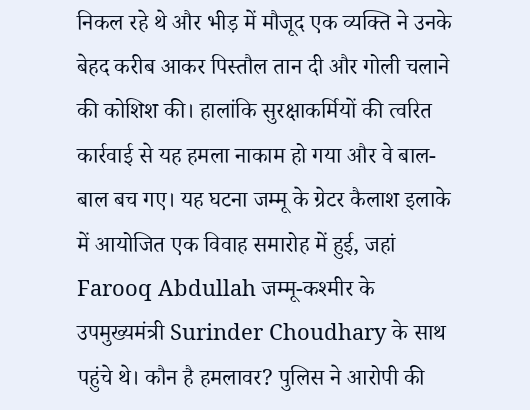निकल रहे थे और भीड़ में मौजूद एक व्यक्ति ने उनके बेहद करीब आकर पिस्तौल तान दी और गोली चलाने की कोशिश की। हालांकि सुरक्षाकर्मियों की त्वरित कार्रवाई से यह हमला नाकाम हो गया और वे बाल-बाल बच गए। यह घटना जम्मू के ग्रेटर कैलाश इलाके में आयोजित एक विवाह समारोह में हुई, जहां Farooq Abdullah जम्मू-कश्मीर के उपमुख्यमंत्री Surinder Choudhary के साथ पहुंचे थे। कौन है हमलावर? पुलिस ने आरोपी की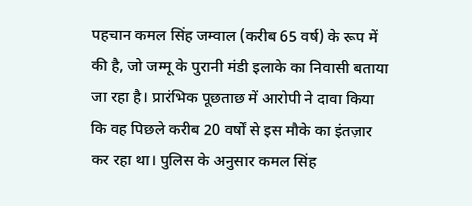पहचान कमल सिंह जम्वाल (करीब 65 वर्ष) के रूप में की है, जो जम्मू के पुरानी मंडी इलाके का निवासी बताया जा रहा है। प्रारंभिक पूछताछ में आरोपी ने दावा किया कि वह पिछले करीब 20 वर्षों से इस मौके का इंतज़ार कर रहा था। पुलिस के अनुसार कमल सिंह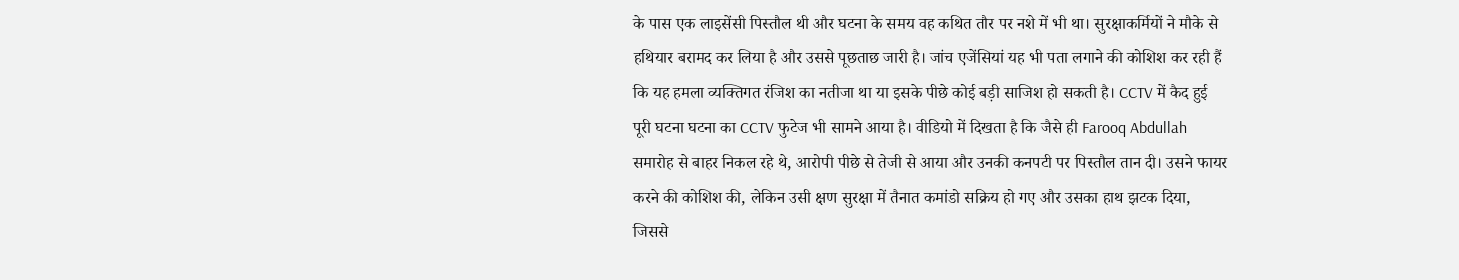के पास एक लाइसेंसी पिस्तौल थी और घटना के समय वह कथित तौर पर नशे में भी था। सुरक्षाकर्मियों ने मौके से हथियार बरामद कर लिया है और उससे पूछताछ जारी है। जांच एजेंसियां यह भी पता लगाने की कोशिश कर रही हैं कि यह हमला व्यक्तिगत रंजिश का नतीजा था या इसके पीछे कोई बड़ी साजिश हो सकती है। CCTV में कैद हुई पूरी घटना घटना का CCTV फुटेज भी सामने आया है। वीडियो में दिखता है कि जैसे ही Farooq Abdullah समारोह से बाहर निकल रहे थे, आरोपी पीछे से तेजी से आया और उनकी कनपटी पर पिस्तौल तान दी। उसने फायर करने की कोशिश की, लेकिन उसी क्षण सुरक्षा में तैनात कमांडो सक्रिय हो गए और उसका हाथ झटक दिया, जिससे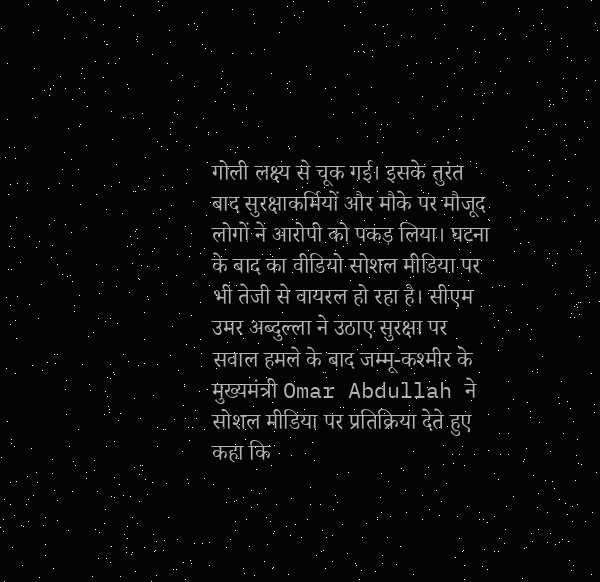गोली लक्ष्य से चूक गई। इसके तुरंत बाद सुरक्षाकर्मियों और मौके पर मौजूद लोगों ने आरोपी को पकड़ लिया। घटना के बाद का वीडियो सोशल मीडिया पर भी तेजी से वायरल हो रहा है। सीएम उमर अब्दुल्ला ने उठाए सुरक्षा पर सवाल हमले के बाद जम्मू-कश्मीर के मुख्यमंत्री Omar Abdullah ने सोशल मीडिया पर प्रतिक्रिया देते हुए कहा कि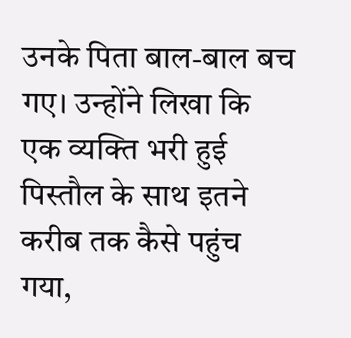उनके पिता बाल-बाल बच गए। उन्होंने लिखा कि एक व्यक्ति भरी हुई पिस्तौल के साथ इतने करीब तक कैसे पहुंच गया,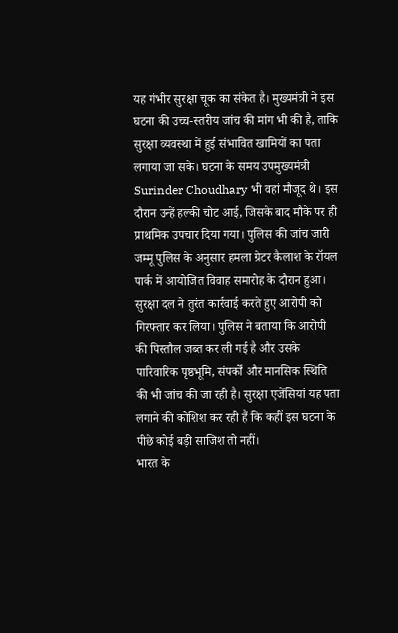यह गंभीर सुरक्षा चूक का संकेत है। मुख्यमंत्री ने इस घटना की उच्च-स्तरीय जांच की मांग भी की है, ताकि सुरक्षा व्यवस्था में हुई संभावित खामियों का पता लगाया जा सके। घटना के समय उपमुख्यमंत्री Surinder Choudhary भी वहां मौजूद थे। इस दौरान उन्हें हल्की चोट आई, जिसके बाद मौके पर ही प्राथमिक उपचार दिया गया। पुलिस की जांच जारी जम्मू पुलिस के अनुसार हमला ग्रेटर कैलाश के रॉयल पार्क में आयोजित विवाह समारोह के दौरान हुआ। सुरक्षा दल ने तुरंत कार्रवाई करते हुए आरोपी को गिरफ्तार कर लिया। पुलिस ने बताया कि आरोपी की पिस्तौल जब्त कर ली गई है और उसके पारिवारिक पृष्ठभूमि, संपर्कों और मानसिक स्थिति की भी जांच की जा रही है। सुरक्षा एजेंसियां यह पता लगाने की कोशिश कर रही हैं कि कहीं इस घटना के पीछे कोई बड़ी साजिश तो नहीं।
भारत के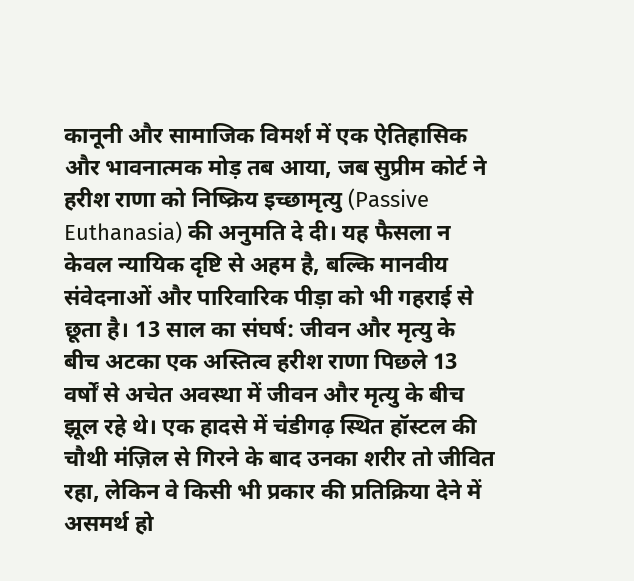कानूनी और सामाजिक विमर्श में एक ऐतिहासिक और भावनात्मक मोड़ तब आया, जब सुप्रीम कोर्ट ने हरीश राणा को निष्क्रिय इच्छामृत्यु (Passive Euthanasia) की अनुमति दे दी। यह फैसला न केवल न्यायिक दृष्टि से अहम है, बल्कि मानवीय संवेदनाओं और पारिवारिक पीड़ा को भी गहराई से छूता है। 13 साल का संघर्ष: जीवन और मृत्यु के बीच अटका एक अस्तित्व हरीश राणा पिछले 13 वर्षों से अचेत अवस्था में जीवन और मृत्यु के बीच झूल रहे थे। एक हादसे में चंडीगढ़ स्थित हॉस्टल की चौथी मंज़िल से गिरने के बाद उनका शरीर तो जीवित रहा, लेकिन वे किसी भी प्रकार की प्रतिक्रिया देने में असमर्थ हो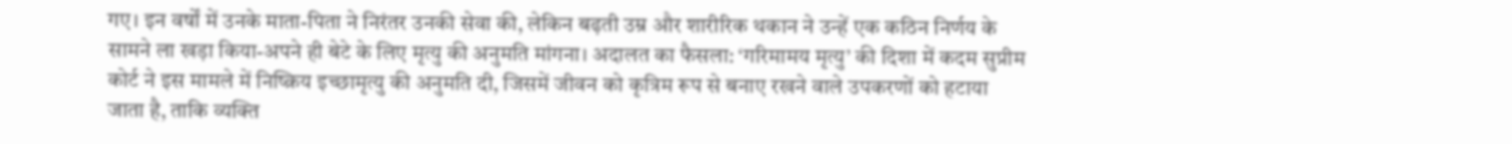गए। इन वर्षों में उनके माता-पिता ने निरंतर उनकी सेवा की, लेकिन बढ़ती उम्र और शारीरिक थकान ने उन्हें एक कठिन निर्णय के सामने ला खड़ा किया-अपने ही बेटे के लिए मृत्यु की अनुमति मांगना। अदालत का फैसला: ‘गरिमामय मृत्यु’ की दिशा में कदम सुप्रीम कोर्ट ने इस मामले में निष्क्रिय इच्छामृत्यु की अनुमति दी, जिसमें जीवन को कृत्रिम रूप से बनाए रखने वाले उपकरणों को हटाया जाता है, ताकि व्यक्ति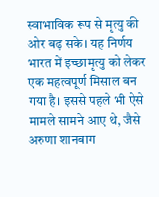स्वाभाविक रूप से मृत्यु की ओर बढ़ सके। यह निर्णय भारत में इच्छामृत्यु को लेकर एक महत्वपूर्ण मिसाल बन गया है। इससे पहले भी ऐसे मामले सामने आए थे, जैसे अरुणा शानबाग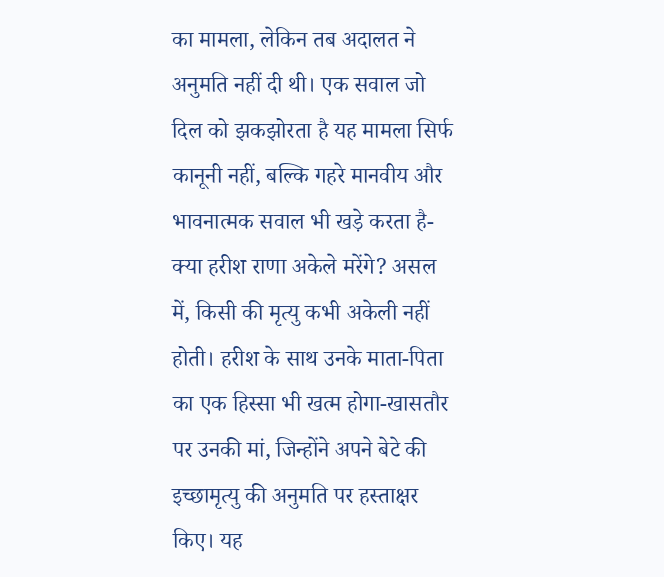का मामला, लेकिन तब अदालत ने अनुमति नहीं दी थी। एक सवाल जो दिल को झकझोरता है यह मामला सिर्फ कानूनी नहीं, बल्कि गहरे मानवीय और भावनात्मक सवाल भी खड़े करता है- क्या हरीश राणा अकेले मरेंगे? असल में, किसी की मृत्यु कभी अकेली नहीं होती। हरीश के साथ उनके माता-पिता का एक हिस्सा भी खत्म होगा-खासतौर पर उनकी मां, जिन्होंने अपने बेटे की इच्छामृत्यु की अनुमति पर हस्ताक्षर किए। यह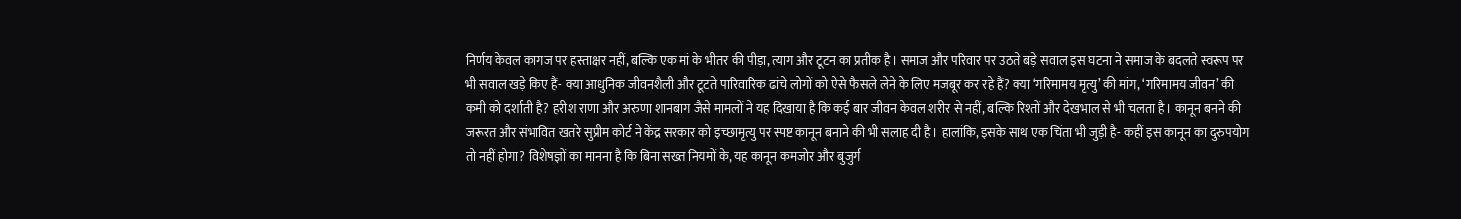निर्णय केवल कागज पर हस्ताक्षर नहीं, बल्कि एक मां के भीतर की पीड़ा, त्याग और टूटन का प्रतीक है। समाज और परिवार पर उठते बड़े सवाल इस घटना ने समाज के बदलते स्वरूप पर भी सवाल खड़े किए हैं- क्या आधुनिक जीवनशैली और टूटते पारिवारिक ढांचे लोगों को ऐसे फैसले लेने के लिए मजबूर कर रहे हैं? क्या ‘गरिमामय मृत्यु’ की मांग, ‘गरिमामय जीवन’ की कमी को दर्शाती है? हरीश राणा और अरुणा शानबाग जैसे मामलों ने यह दिखाया है कि कई बार जीवन केवल शरीर से नहीं, बल्कि रिश्तों और देखभाल से भी चलता है। कानून बनने की जरूरत और संभावित खतरे सुप्रीम कोर्ट ने केंद्र सरकार को इच्छामृत्यु पर स्पष्ट कानून बनाने की भी सलाह दी है। हालांकि, इसके साथ एक चिंता भी जुड़ी है- कहीं इस कानून का दुरुपयोग तो नहीं होगा? विशेषज्ञों का मानना है कि बिना सख्त नियमों के, यह कानून कमजोर और बुजुर्ग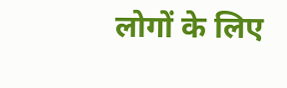लोगों के लिए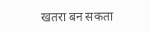खतरा बन सकता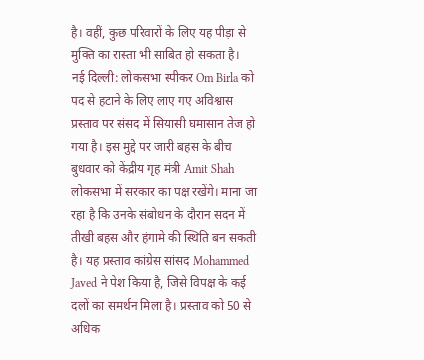है। वहीं, कुछ परिवारों के लिए यह पीड़ा से मुक्ति का रास्ता भी साबित हो सकता है।
नई दिल्ली: लोकसभा स्पीकर Om Birla को पद से हटाने के लिए लाए गए अविश्वास प्रस्ताव पर संसद में सियासी घमासान तेज हो गया है। इस मुद्दे पर जारी बहस के बीच बुधवार को केंद्रीय गृह मंत्री Amit Shah लोकसभा में सरकार का पक्ष रखेंगे। माना जा रहा है कि उनके संबोधन के दौरान सदन में तीखी बहस और हंगामे की स्थिति बन सकती है। यह प्रस्ताव कांग्रेस सांसद Mohammed Javed ने पेश किया है, जिसे विपक्ष के कई दलों का समर्थन मिला है। प्रस्ताव को 50 से अधिक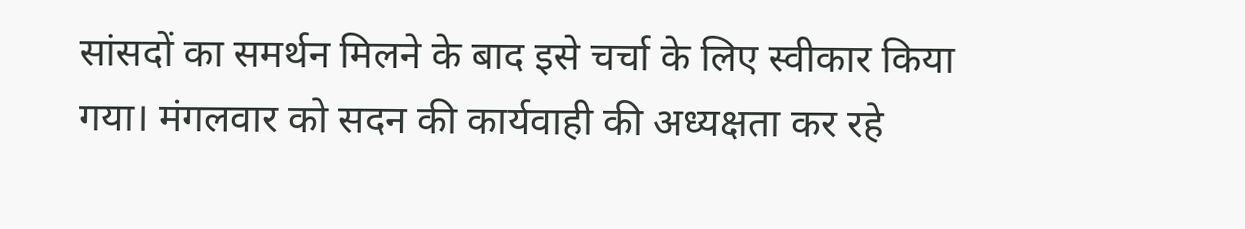सांसदों का समर्थन मिलने के बाद इसे चर्चा के लिए स्वीकार किया गया। मंगलवार को सदन की कार्यवाही की अध्यक्षता कर रहे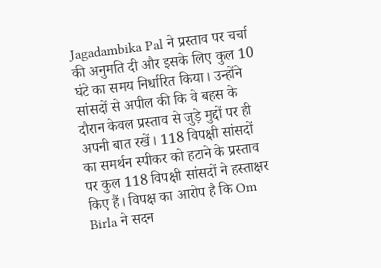Jagadambika Pal ने प्रस्ताव पर चर्चा की अनुमति दी और इसके लिए कुल 10 घंटे का समय निर्धारित किया। उन्होंने सांसदों से अपील की कि वे बहस के दौरान केवल प्रस्ताव से जुड़े मुद्दों पर ही अपनी बात रखें। 118 विपक्षी सांसदों का समर्थन स्पीकर को हटाने के प्रस्ताव पर कुल 118 विपक्षी सांसदों ने हस्ताक्षर किए हैं। विपक्ष का आरोप है कि Om Birla ने सदन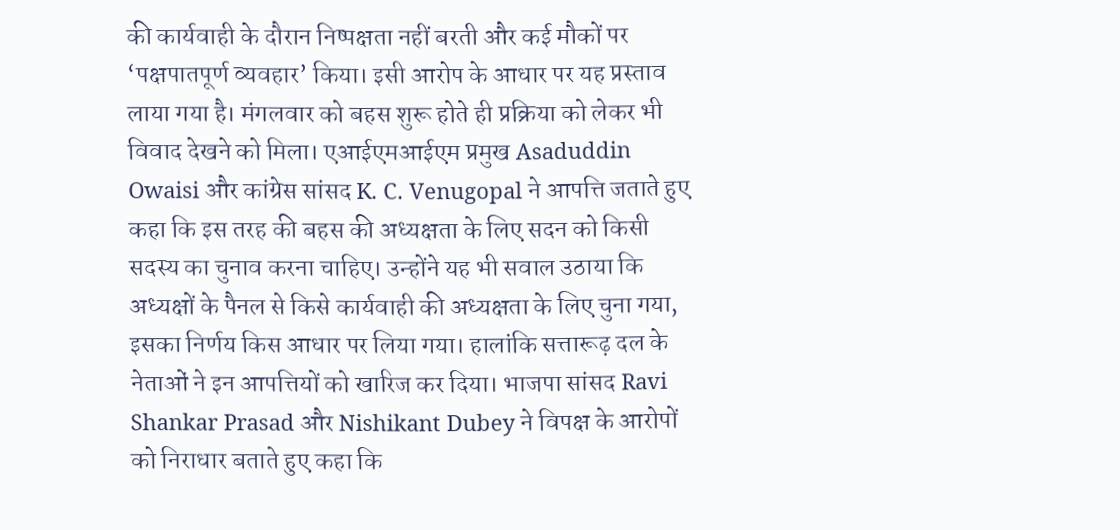की कार्यवाही के दौरान निष्पक्षता नहीं बरती और कई मौकों पर ‘पक्षपातपूर्ण व्यवहार’ किया। इसी आरोप के आधार पर यह प्रस्ताव लाया गया है। मंगलवार को बहस शुरू होते ही प्रक्रिया को लेकर भी विवाद देखने को मिला। एआईएमआईएम प्रमुख Asaduddin Owaisi और कांग्रेस सांसद K. C. Venugopal ने आपत्ति जताते हुए कहा कि इस तरह की बहस की अध्यक्षता के लिए सदन को किसी सदस्य का चुनाव करना चाहिए। उन्होंने यह भी सवाल उठाया कि अध्यक्षों के पैनल से किसे कार्यवाही की अध्यक्षता के लिए चुना गया, इसका निर्णय किस आधार पर लिया गया। हालांकि सत्तारूढ़ दल के नेताओं ने इन आपत्तियों को खारिज कर दिया। भाजपा सांसद Ravi Shankar Prasad और Nishikant Dubey ने विपक्ष के आरोपों को निराधार बताते हुए कहा कि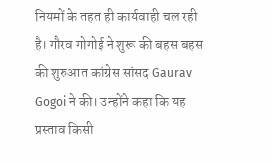नियमों के तहत ही कार्यवाही चल रही है। गौरव गोगोई ने शुरू की बहस बहस की शुरुआत कांग्रेस सांसद Gaurav Gogoi ने की। उन्होंने कहा कि यह प्रस्ताव किसी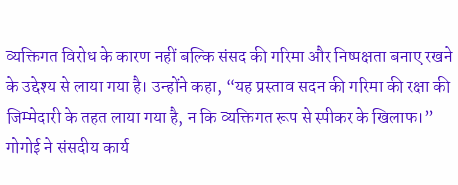व्यक्तिगत विरोध के कारण नहीं बल्कि संसद की गरिमा और निष्पक्षता बनाए रखने के उद्देश्य से लाया गया है। उन्होंने कहा, “यह प्रस्ताव सदन की गरिमा की रक्षा की जिम्मेदारी के तहत लाया गया है, न कि व्यक्तिगत रूप से स्पीकर के खिलाफ।” गोगोई ने संसदीय कार्य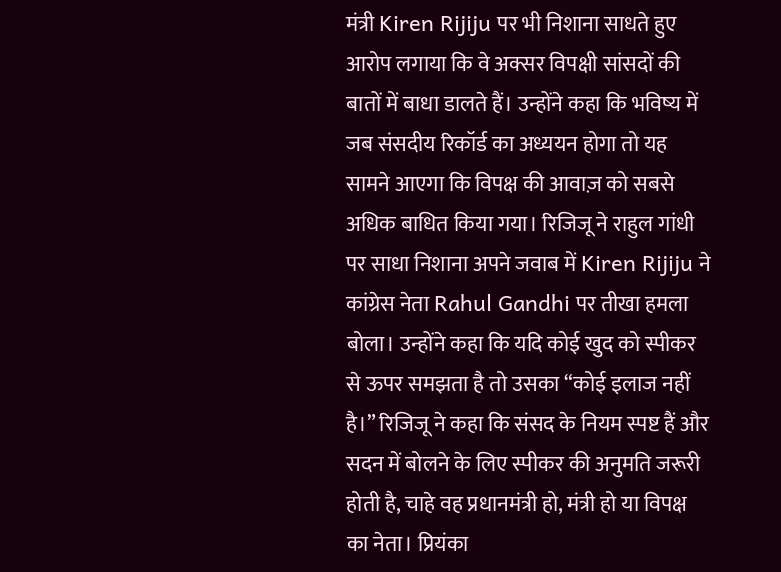मंत्री Kiren Rijiju पर भी निशाना साधते हुए आरोप लगाया कि वे अक्सर विपक्षी सांसदों की बातों में बाधा डालते हैं। उन्होंने कहा कि भविष्य में जब संसदीय रिकॉर्ड का अध्ययन होगा तो यह सामने आएगा कि विपक्ष की आवाज़ को सबसे अधिक बाधित किया गया। रिजिजू ने राहुल गांधी पर साधा निशाना अपने जवाब में Kiren Rijiju ने कांग्रेस नेता Rahul Gandhi पर तीखा हमला बोला। उन्होंने कहा कि यदि कोई खुद को स्पीकर से ऊपर समझता है तो उसका “कोई इलाज नहीं है।” रिजिजू ने कहा कि संसद के नियम स्पष्ट हैं और सदन में बोलने के लिए स्पीकर की अनुमति जरूरी होती है, चाहे वह प्रधानमंत्री हो, मंत्री हो या विपक्ष का नेता। प्रियंका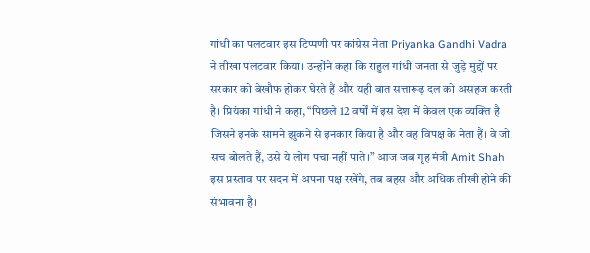गांधी का पलटवार इस टिप्पणी पर कांग्रेस नेता Priyanka Gandhi Vadra ने तीखा पलटवार किया। उन्होंने कहा कि राहुल गांधी जनता से जुड़े मुद्दों पर सरकार को बेखौफ होकर घेरते हैं और यही बात सत्तारूढ़ दल को असहज करती है। प्रियंका गांधी ने कहा, “पिछले 12 वर्षों में इस देश में केवल एक व्यक्ति है जिसने इनके सामने झुकने से इनकार किया है और वह विपक्ष के नेता हैं। वे जो सच बोलते हैं, उसे ये लोग पचा नहीं पाते।” आज जब गृह मंत्री Amit Shah इस प्रस्ताव पर सदन में अपना पक्ष रखेंगे, तब बहस और अधिक तीखी होने की संभावना है।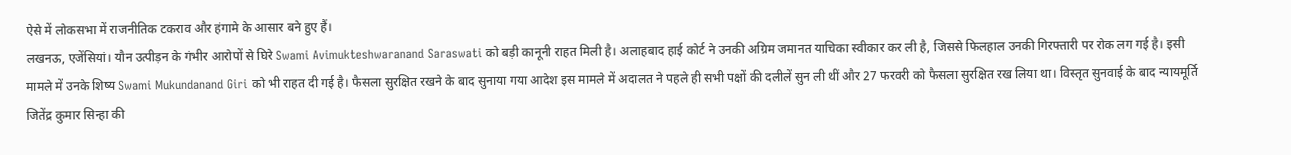ऐसे में लोकसभा में राजनीतिक टकराव और हंगामे के आसार बने हुए हैं।
लखनऊ, एजेंसियां। यौन उत्पीड़न के गंभीर आरोपों से घिरे Swami Avimukteshwaranand Saraswati को बड़ी कानूनी राहत मिली है। अलाहबाद हाई कोर्ट ने उनकी अग्रिम जमानत याचिका स्वीकार कर ली है, जिससे फिलहाल उनकी गिरफ्तारी पर रोक लग गई है। इसी मामले में उनके शिष्य Swami Mukundanand Giri को भी राहत दी गई है। फैसला सुरक्षित रखने के बाद सुनाया गया आदेश इस मामले में अदालत ने पहले ही सभी पक्षों की दलीलें सुन ली थीं और 27 फरवरी को फैसला सुरक्षित रख लिया था। विस्तृत सुनवाई के बाद न्यायमूर्ति जितेंद्र कुमार सिन्हा की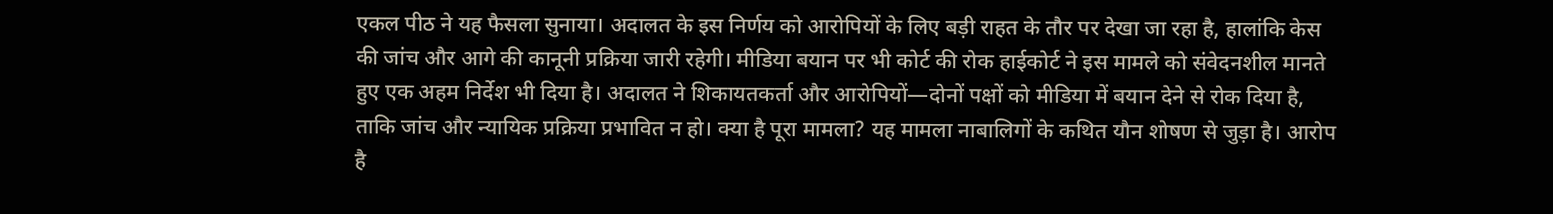एकल पीठ ने यह फैसला सुनाया। अदालत के इस निर्णय को आरोपियों के लिए बड़ी राहत के तौर पर देखा जा रहा है, हालांकि केस की जांच और आगे की कानूनी प्रक्रिया जारी रहेगी। मीडिया बयान पर भी कोर्ट की रोक हाईकोर्ट ने इस मामले को संवेदनशील मानते हुए एक अहम निर्देश भी दिया है। अदालत ने शिकायतकर्ता और आरोपियों—दोनों पक्षों को मीडिया में बयान देने से रोक दिया है, ताकि जांच और न्यायिक प्रक्रिया प्रभावित न हो। क्या है पूरा मामला? यह मामला नाबालिगों के कथित यौन शोषण से जुड़ा है। आरोप है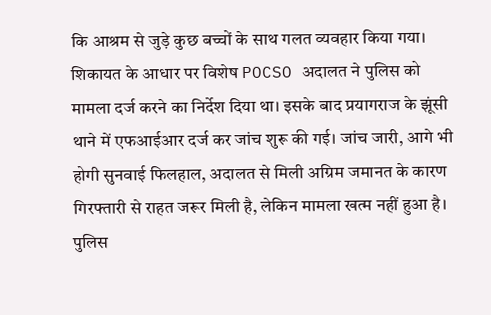कि आश्रम से जुड़े कुछ बच्चों के साथ गलत व्यवहार किया गया। शिकायत के आधार पर विशेष POCSO अदालत ने पुलिस को मामला दर्ज करने का निर्देश दिया था। इसके बाद प्रयागराज के झूंसी थाने में एफआईआर दर्ज कर जांच शुरू की गई। जांच जारी, आगे भी होगी सुनवाई फिलहाल, अदालत से मिली अग्रिम जमानत के कारण गिरफ्तारी से राहत जरूर मिली है, लेकिन मामला खत्म नहीं हुआ है। पुलिस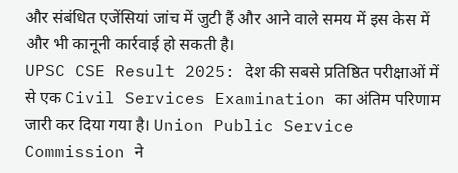और संबंधित एजेंसियां जांच में जुटी हैं और आने वाले समय में इस केस में और भी कानूनी कार्रवाई हो सकती है।
UPSC CSE Result 2025: देश की सबसे प्रतिष्ठित परीक्षाओं में से एक Civil Services Examination का अंतिम परिणाम जारी कर दिया गया है। Union Public Service Commission ने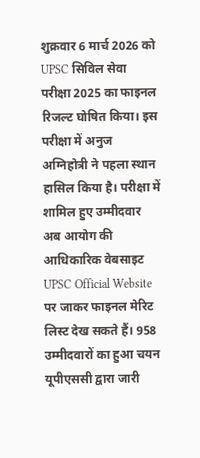शुक्रवार 6 मार्च 2026 को UPSC सिविल सेवा परीक्षा 2025 का फाइनल रिजल्ट घोषित किया। इस परीक्षा में अनुज अग्निहोत्री ने पहला स्थान हासिल किया है। परीक्षा में शामिल हुए उम्मीदवार अब आयोग की आधिकारिक वेबसाइट UPSC Official Website पर जाकर फाइनल मेरिट लिस्ट देख सकते हैं। 958 उम्मीदवारों का हुआ चयन यूपीएससी द्वारा जारी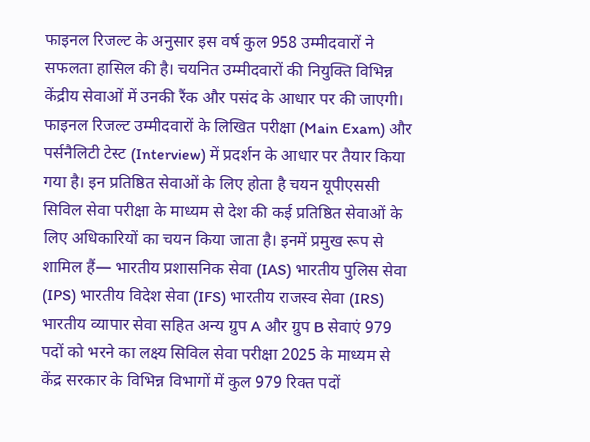फाइनल रिजल्ट के अनुसार इस वर्ष कुल 958 उम्मीदवारों ने सफलता हासिल की है। चयनित उम्मीदवारों की नियुक्ति विभिन्न केंद्रीय सेवाओं में उनकी रैंक और पसंद के आधार पर की जाएगी। फाइनल रिजल्ट उम्मीदवारों के लिखित परीक्षा (Main Exam) और पर्सनैलिटी टेस्ट (Interview) में प्रदर्शन के आधार पर तैयार किया गया है। इन प्रतिष्ठित सेवाओं के लिए होता है चयन यूपीएससी सिविल सेवा परीक्षा के माध्यम से देश की कई प्रतिष्ठित सेवाओं के लिए अधिकारियों का चयन किया जाता है। इनमें प्रमुख रूप से शामिल हैं— भारतीय प्रशासनिक सेवा (IAS) भारतीय पुलिस सेवा (IPS) भारतीय विदेश सेवा (IFS) भारतीय राजस्व सेवा (IRS) भारतीय व्यापार सेवा सहित अन्य ग्रुप A और ग्रुप B सेवाएं 979 पदों को भरने का लक्ष्य सिविल सेवा परीक्षा 2025 के माध्यम से केंद्र सरकार के विभिन्न विभागों में कुल 979 रिक्त पदों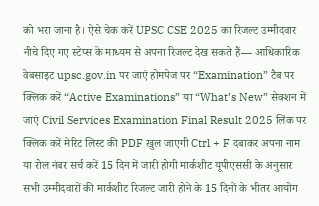को भरा जाना है। ऐसे चेक करें UPSC CSE 2025 का रिजल्ट उम्मीदवार नीचे दिए गए स्टेप्स के माध्यम से अपना रिजल्ट देख सकते हैं— आधिकारिक वेबसाइट upsc.gov.in पर जाएं होमपेज पर “Examination” टैब पर क्लिक करें “Active Examinations” या “What’s New” सेक्शन में जाएं Civil Services Examination Final Result 2025 लिंक पर क्लिक करें मेरिट लिस्ट की PDF खुल जाएगी Ctrl + F दबाकर अपना नाम या रोल नंबर सर्च करें 15 दिन में जारी होगी मार्कशीट यूपीएससी के अनुसार सभी उम्मीदवारों की मार्कशीट रिजल्ट जारी होने के 15 दिनों के भीतर आयोग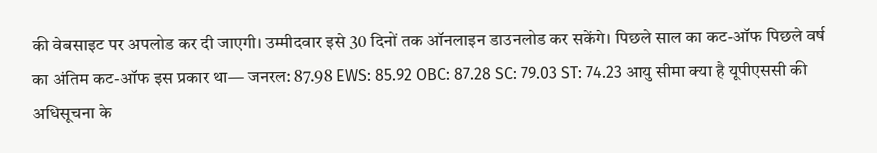की वेबसाइट पर अपलोड कर दी जाएगी। उम्मीदवार इसे 30 दिनों तक ऑनलाइन डाउनलोड कर सकेंगे। पिछले साल का कट-ऑफ पिछले वर्ष का अंतिम कट-ऑफ इस प्रकार था— जनरल: 87.98 EWS: 85.92 OBC: 87.28 SC: 79.03 ST: 74.23 आयु सीमा क्या है यूपीएससी की अधिसूचना के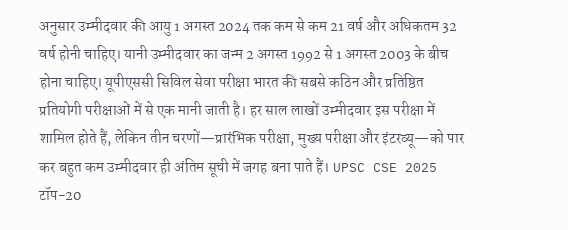अनुसार उम्मीदवार की आयु 1 अगस्त 2024 तक कम से कम 21 वर्ष और अधिकतम 32 वर्ष होनी चाहिए। यानी उम्मीदवार का जन्म 2 अगस्त 1992 से 1 अगस्त 2003 के बीच होना चाहिए। यूपीएससी सिविल सेवा परीक्षा भारत की सबसे कठिन और प्रतिष्ठित प्रतियोगी परीक्षाओं में से एक मानी जाती है। हर साल लाखों उम्मीदवार इस परीक्षा में शामिल होते हैं, लेकिन तीन चरणों—प्रारंभिक परीक्षा, मुख्य परीक्षा और इंटरव्यू—को पार कर बहुत कम उम्मीदवार ही अंतिम सूची में जगह बना पाते हैं। UPSC CSE 2025 टॉप-20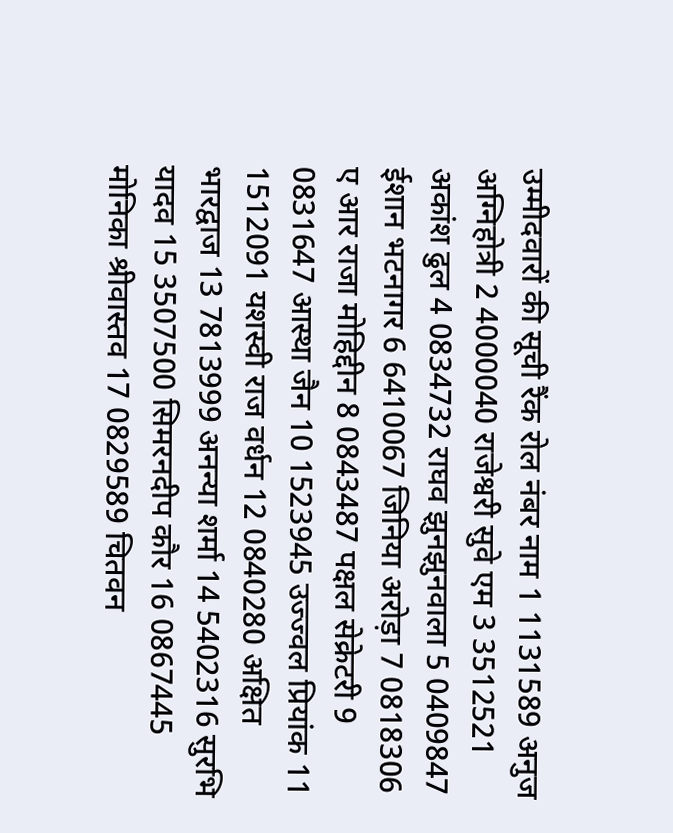उम्मीदवारों की सूची रैंक रोल नंबर नाम 1 1131589 अनुज अग्निहोत्री 2 4000040 राजेश्वरी सुवे एम 3 3512521 अकांश ढुल 4 0834732 राघव झुनझुनवाला 5 0409847 ईशान भटनागर 6 6410067 जिनिया अरोड़ा 7 0818306 ए आर राजा मोहिद्दीन 8 0843487 पक्षल सेक्रेटरी 9 0831647 आस्था जैन 10 1523945 उज्ज्वल प्रियांक 11 1512091 यशस्वी राज वर्धन 12 0840280 अक्षित भारद्वाज 13 7813999 अनन्या शर्मा 14 5402316 सुरभि यादव 15 3507500 सिमरनदीप कौर 16 0867445 मोनिका श्रीवास्तव 17 0829589 चितवन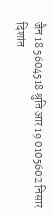जैन 18 5604518 श्रुति आर 19 0105602 निसार दिशांत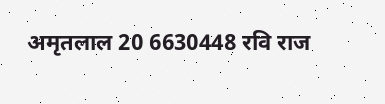अमृतलाल 20 6630448 रवि राज